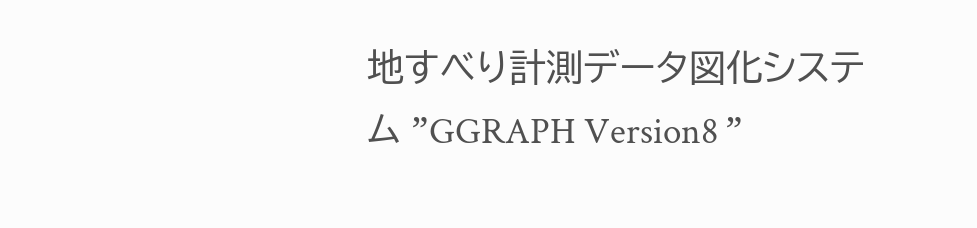地すべり計測データ図化システム ”GGRAPH Version8 ”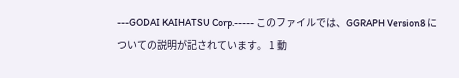---GODAI KAIHATSU Corp.----- このファイルでは、GGRAPH Version8 についての説明が記されています。 1 動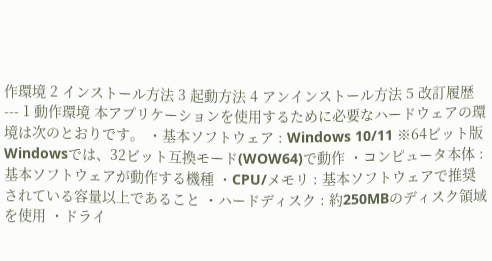作環境 2 インストール方法 3 起動方法 4 アンインストール方法 5 改訂履歴 --- 1 動作環境 本アプリケーションを使用するために必要なハードウェアの環境は次のとおりです。 ・基本ソフトウェア : Windows 10/11 ※64ビット版Windowsでは、32ビット互換モード(WOW64)で動作 ・コンピュータ本体 : 基本ソフトウェアが動作する機種 ・CPU/メモリ : 基本ソフトウェアで推奨されている容量以上であること ・ハードディスク : 約250MBのディスク領域を使用 ・ドライ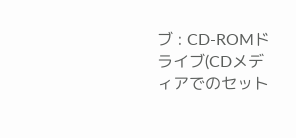ブ : CD-ROMドライブ(CDメディアでのセット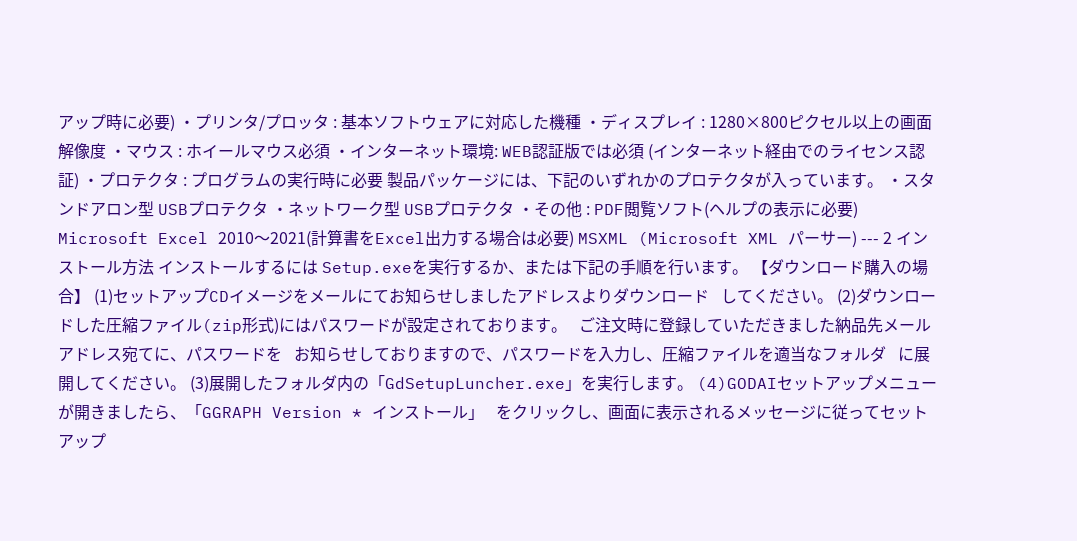アップ時に必要) ・プリンタ/プロッタ : 基本ソフトウェアに対応した機種 ・ディスプレイ : 1280×800ピクセル以上の画面解像度 ・マウス : ホイールマウス必須 ・インターネット環境: WEB認証版では必須 (インターネット経由でのライセンス認証) ・プロテクタ : プログラムの実行時に必要 製品パッケージには、下記のいずれかのプロテクタが入っています。 ・スタンドアロン型 USBプロテクタ ・ネットワーク型 USBプロテクタ ・その他 : PDF閲覧ソフト(ヘルプの表示に必要) Microsoft Excel 2010〜2021(計算書をExcel出力する場合は必要) MSXML (Microsoft XML パーサー) --- 2 インストール方法 インストールするには Setup.exeを実行するか、または下記の手順を行います。 【ダウンロード購入の場合】 (1)セットアップCDイメージをメールにてお知らせしましたアドレスよりダウンロード   してください。 (2)ダウンロードした圧縮ファイル(zip形式)にはパスワードが設定されております。   ご注文時に登録していただきました納品先メールアドレス宛てに、パスワードを   お知らせしておりますので、パスワードを入力し、圧縮ファイルを適当なフォルダ   に展開してください。 (3)展開したフォルダ内の「GdSetupLuncher.exe」を実行します。 (4)GODAIセットアップメニューが開きましたら、「GGRAPH Version * インストール」   をクリックし、画面に表示されるメッセージに従ってセットアップ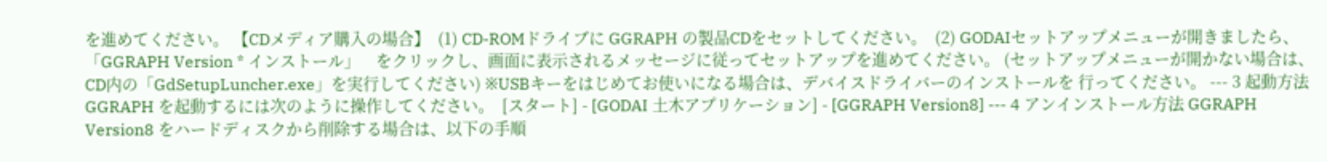を進めてください。 【CDメディア購入の場合】  (1) CD-ROMドライブに GGRAPH の製品CDをセットしてください。  (2) GODAIセットアップメニューが開きましたら、「GGRAPH Version * インストール」    をクリックし、画面に表示されるメッセージに従ってセットアップを進めてください。 (セットアップメニューが開かない場合は、CD内の「GdSetupLuncher.exe」を実行してください) ※USBキーをはじめてお使いになる場合は、デバイスドライバーのインストールを 行ってください。 --- 3 起動方法 GGRAPH を起動するには次のように操作してください。  [スタート] - [GODAI 土木アプリケーション] - [GGRAPH Version8] --- 4 アンインストール方法 GGRAPH Version8 をハードディスクから削除する場合は、以下の手順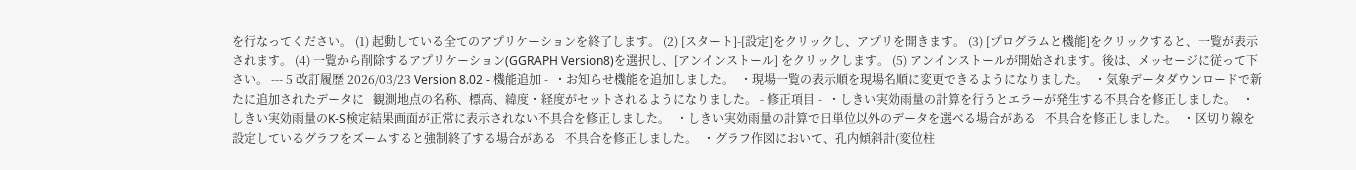を行なってください。 (1) 起動している全てのアプリケーションを終了します。 (2) [スタート]-[設定]をクリックし、アプリを開きます。 (3) [プログラムと機能]をクリックすると、一覧が表示されます。 (4) 一覧から削除するアプリケーション(GGRAPH Version8)を選択し、[アンインストール] をクリックします。 (5) アンインストールが開始されます。後は、メッセージに従って下さい。 --- 5 改訂履歴 2026/03/23 Version 8.02 - 機能追加 -  ・お知らせ機能を追加しました。  ・現場一覧の表示順を現場名順に変更できるようになりました。  ・気象データダウンロードで新たに追加されたデータに   観測地点の名称、標高、緯度・経度がセットされるようになりました。 - 修正項目 -  ・しきい実効雨量の計算を行うとエラーが発生する不具合を修正しました。  ・しきい実効雨量のK-S検定結果画面が正常に表示されない不具合を修正しました。  ・しきい実効雨量の計算で日単位以外のデータを選べる場合がある   不具合を修正しました。  ・区切り線を設定しているグラフをズームすると強制終了する場合がある   不具合を修正しました。  ・グラフ作図において、孔内傾斜計(変位柱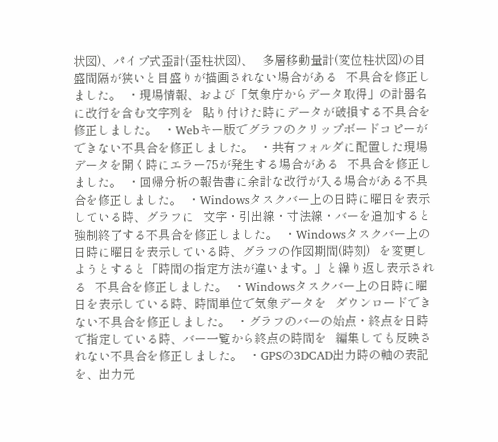状図)、パイプ式歪計(歪柱状図)、   多層移動量計(変位柱状図)の目盛間隔が狭いと目盛りが描画されない場合がある   不具合を修正しました。  ・現場情報、および「気象庁からデータ取得」の計器名に改行を含む文字列を   貼り付けた時にデータが破損する不具合を修正しました。  ・Webキー版でグラフのクリップボードコピーができない不具合を修正しました。  ・共有フォルダに配置した現場データを開く時にエラー75が発生する場合がある   不具合を修正しました。  ・回帰分析の報告書に余計な改行が入る場合がある不具合を修正しました。  ・Windowsタスクバー上の日時に曜日を表示している時、グラフに   文字・引出線・寸法線・バーを追加すると強制終了する不具合を修正しました。  ・Windowsタスクバー上の日時に曜日を表示している時、グラフの作図期間(時刻)   を変更しようとすると「時間の指定方法が違います。」と繰り返し表示される   不具合を修正しました。  ・Windowsタスクバー上の日時に曜日を表示している時、時間単位で気象データを   ダウンロードできない不具合を修正しました。  ・グラフのバーの始点・終点を日時で指定している時、バー一覧から終点の時間を   編集しても反映されない不具合を修正しました。  ・GPSの3DCAD出力時の軸の表記を、出力元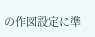の作図設定に準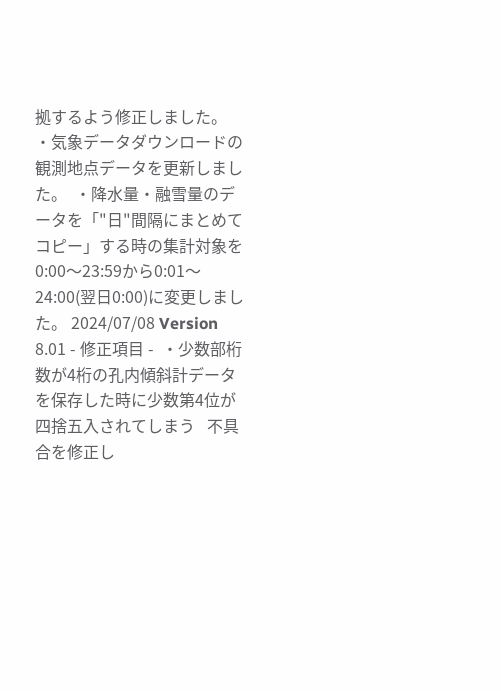拠するよう修正しました。  ・気象データダウンロードの観測地点データを更新しました。  ・降水量・融雪量のデータを「"日"間隔にまとめてコピー」する時の集計対象を   0:00〜23:59から0:01〜24:00(翌日0:00)に変更しました。 2024/07/08 Version 8.01 - 修正項目 -  ・少数部桁数が4桁の孔内傾斜計データを保存した時に少数第4位が四捨五入されてしまう   不具合を修正し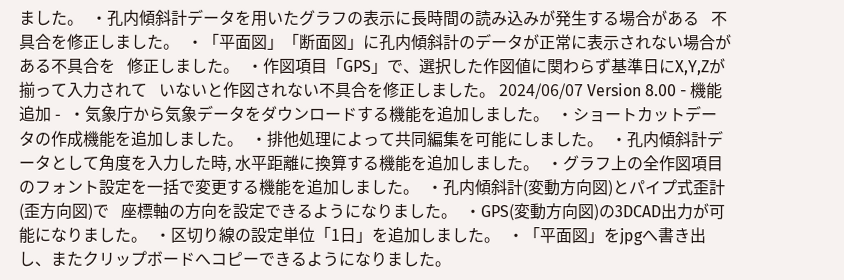ました。  ・孔内傾斜計データを用いたグラフの表示に長時間の読み込みが発生する場合がある   不具合を修正しました。  ・「平面図」「断面図」に孔内傾斜計のデータが正常に表示されない場合がある不具合を   修正しました。  ・作図項目「GPS」で、選択した作図値に関わらず基準日にX,Y,Zが揃って入力されて   いないと作図されない不具合を修正しました。 2024/06/07 Version 8.00 - 機能追加 -  ・気象庁から気象データをダウンロードする機能を追加しました。  ・ショートカットデータの作成機能を追加しました。  ・排他処理によって共同編集を可能にしました。  ・孔内傾斜計データとして角度を入力した時, 水平距離に換算する機能を追加しました。  ・グラフ上の全作図項目のフォント設定を一括で変更する機能を追加しました。  ・孔内傾斜計(変動方向図)とパイプ式歪計(歪方向図)で   座標軸の方向を設定できるようになりました。  ・GPS(変動方向図)の3DCAD出力が可能になりました。  ・区切り線の設定単位「1日」を追加しました。  ・「平面図」をjpgへ書き出し、またクリップボードへコピーできるようになりました。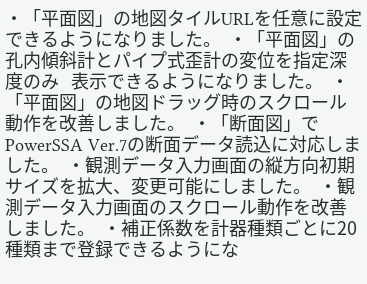・「平面図」の地図タイルURLを任意に設定できるようになりました。  ・「平面図」の孔内傾斜計とパイプ式歪計の変位を指定深度のみ   表示できるようになりました。  ・「平面図」の地図ドラッグ時のスクロール動作を改善しました。  ・「断面図」でPowerSSA Ver.7の断面データ読込に対応しました。  ・観測データ入力画面の縦方向初期サイズを拡大、変更可能にしました。  ・観測データ入力画面のスクロール動作を改善しました。  ・補正係数を計器種類ごとに20種類まで登録できるようにな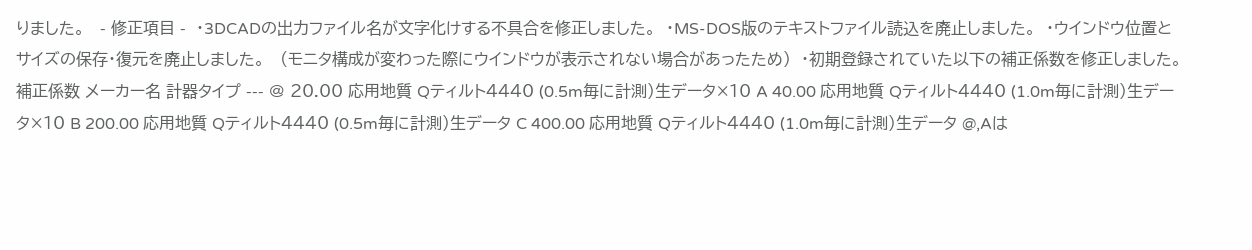りました。   - 修正項目 -  ・3DCADの出力ファイル名が文字化けする不具合を修正しました。  ・MS-DOS版のテキストファイル読込を廃止しました。  ・ウインドウ位置とサイズの保存・復元を廃止しました。   (モニタ構成が変わった際にウインドウが表示されない場合があったため)  ・初期登録されていた以下の補正係数を修正しました。 補正係数 メーカー名 計器タイプ --- @ 20.00 応用地質 Qティルト4440 (0.5m毎に計測)生データ×10 A 40.00 応用地質 Qティルト4440 (1.0m毎に計測)生データ×10 B 200.00 応用地質 Qティルト4440 (0.5m毎に計測)生データ C 400.00 応用地質 Qティルト4440 (1.0m毎に計測)生データ @,Aは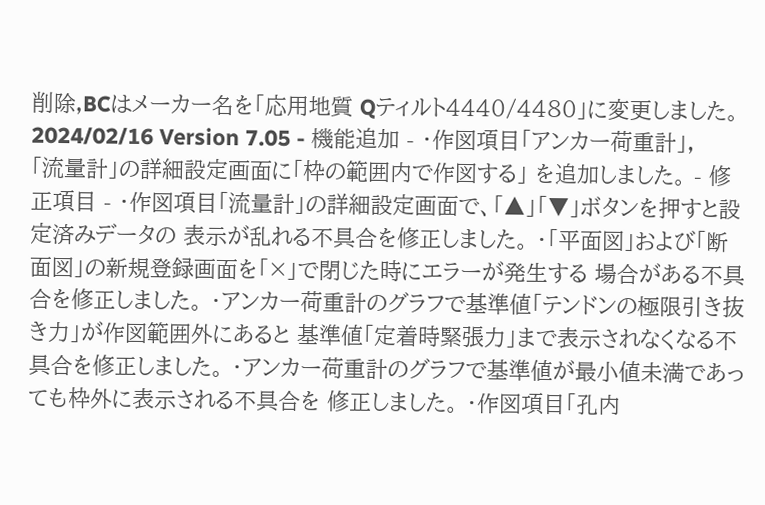削除,BCはメーカー名を「応用地質 Qティルト4440/4480」に変更しました。 2024/02/16 Version 7.05 - 機能追加 - ・作図項目「アンカー荷重計」,「流量計」の詳細設定画面に「枠の範囲内で作図する」 を追加しました。 - 修正項目 - ・作図項目「流量計」の詳細設定画面で、「▲」「▼」ボタンを押すと設定済みデータの 表示が乱れる不具合を修正しました。 ・「平面図」および「断面図」の新規登録画面を「×」で閉じた時にエラーが発生する 場合がある不具合を修正しました。 ・アンカー荷重計のグラフで基準値「テンドンの極限引き抜き力」が作図範囲外にあると 基準値「定着時緊張力」まで表示されなくなる不具合を修正しました。 ・アンカー荷重計のグラフで基準値が最小値未満であっても枠外に表示される不具合を 修正しました。 ・作図項目「孔内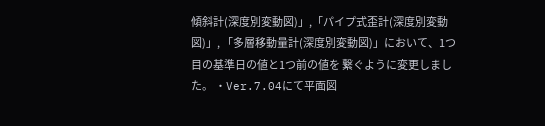傾斜計(深度別変動図)」,「パイプ式歪計(深度別変動図)」, 「多層移動量計(深度別変動図)」において、1つ目の基準日の値と1つ前の値を 繋ぐように変更しました。 ・Ver.7.04にて平面図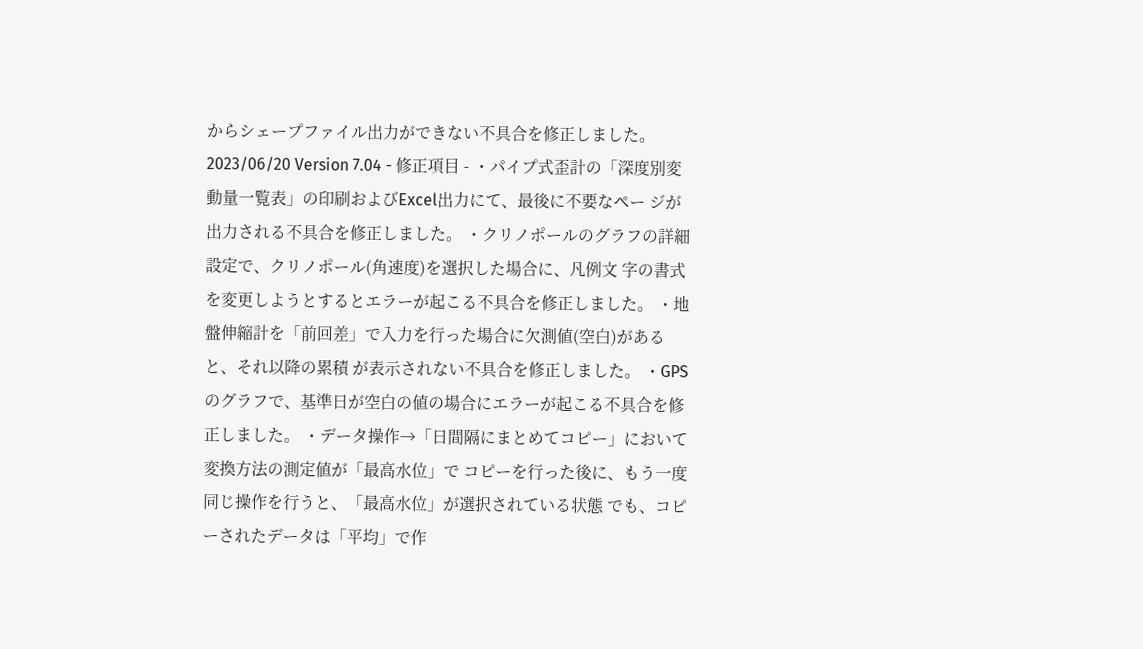からシェープファイル出力ができない不具合を修正しました。 2023/06/20 Version 7.04 - 修正項目 - ・パイプ式歪計の「深度別変動量一覧表」の印刷およびExcel出力にて、最後に不要なペー ジが出力される不具合を修正しました。 ・クリノポールのグラフの詳細設定で、クリノポール(角速度)を選択した場合に、凡例文 字の書式を変更しようとするとエラーが起こる不具合を修正しました。 ・地盤伸縮計を「前回差」で入力を行った場合に欠測値(空白)があると、それ以降の累積 が表示されない不具合を修正しました。 ・GPSのグラフで、基準日が空白の値の場合にエラーが起こる不具合を修正しました。 ・データ操作→「日間隔にまとめてコピー」において変換方法の測定値が「最高水位」で コピーを行った後に、もう一度同じ操作を行うと、「最高水位」が選択されている状態 でも、コピーされたデータは「平均」で作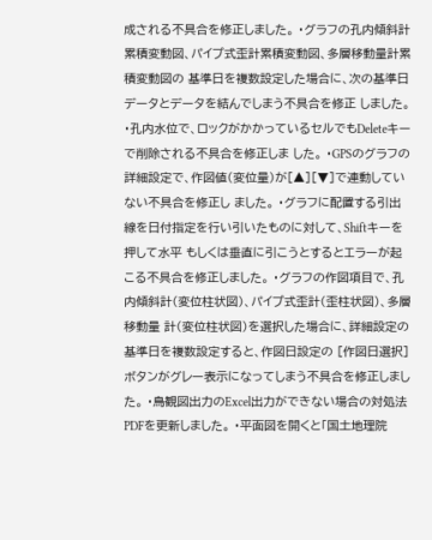成される不具合を修正しました。 ・グラフの孔内傾斜計累積変動図、パイプ式歪計累積変動図、多層移動量計累積変動図の 基準日を複数設定した場合に、次の基準日データとデータを結んでしまう不具合を修正 しました。 ・孔内水位で、ロックがかかっているセルでもDeleteキーで削除される不具合を修正しま した。 ・GPSのグラフの詳細設定で、作図値(変位量)が[▲][▼]で連動していない不具合を修正し ました。 ・グラフに配置する引出線を日付指定を行い引いたものに対して、Shiftキーを押して水平 もしくは垂直に引こうとするとエラーが起こる不具合を修正しました。 ・グラフの作図項目で、孔内傾斜計(変位柱状図)、パイプ式歪計(歪柱状図)、多層移動量 計(変位柱状図)を選択した場合に、詳細設定の基準日を複数設定すると、作図日設定の [作図日選択]ボタンがグレー表示になってしまう不具合を修正しました。 ・鳥観図出力のExcel出力ができない場合の対処法PDFを更新しました。 ・平面図を開くと「国土地理院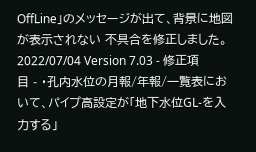OffLine」のメッセージが出て、背景に地図が表示されない 不具合を修正しました。 2022/07/04 Version 7.03 - 修正項目 - ・孔内水位の月報/年報/一覧表において、パイプ高設定が「地下水位GL-を入力する」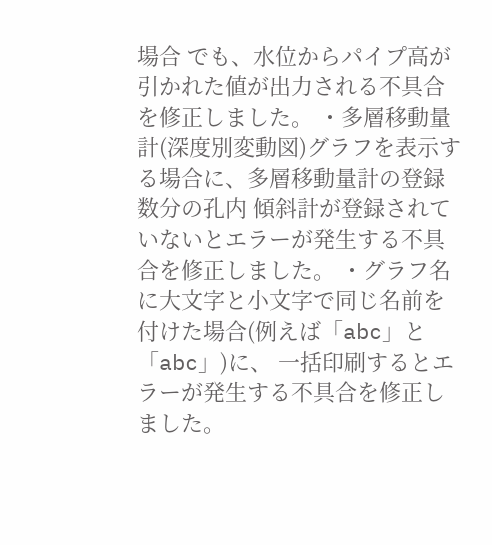場合 でも、水位からパイプ高が引かれた値が出力される不具合を修正しました。 ・多層移動量計(深度別変動図)グラフを表示する場合に、多層移動量計の登録数分の孔内 傾斜計が登録されていないとエラーが発生する不具合を修正しました。 ・グラフ名に大文字と小文字で同じ名前を付けた場合(例えば「abc」と「abc」)に、 一括印刷するとエラーが発生する不具合を修正しました。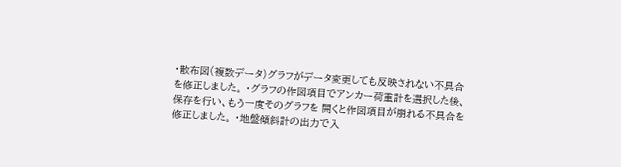・散布図(複数データ)グラフがデータ変更しても反映されない不具合を修正しました。 ・グラフの作図項目でアンカー荷重計を選択した後、保存を行い、もう一度そのグラフを 開くと作図項目が崩れる不具合を修正しました。 ・地盤傾斜計の出力で入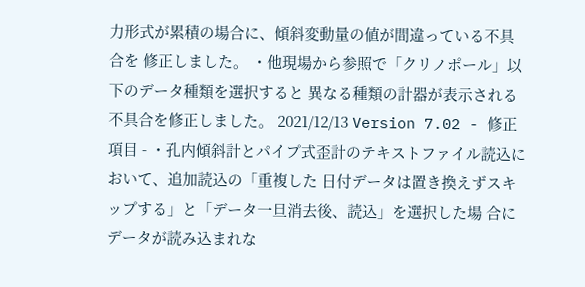力形式が累積の場合に、傾斜変動量の値が間違っている不具合を 修正しました。 ・他現場から参照で「クリノポール」以下のデータ種類を選択すると 異なる種類の計器が表示される不具合を修正しました。 2021/12/13 Version 7.02 - 修正項目 - ・孔内傾斜計とパイプ式歪計のテキストファイル読込において、追加読込の「重複した 日付データは置き換えずスキップする」と「データ一旦消去後、読込」を選択した場 合にデータが読み込まれな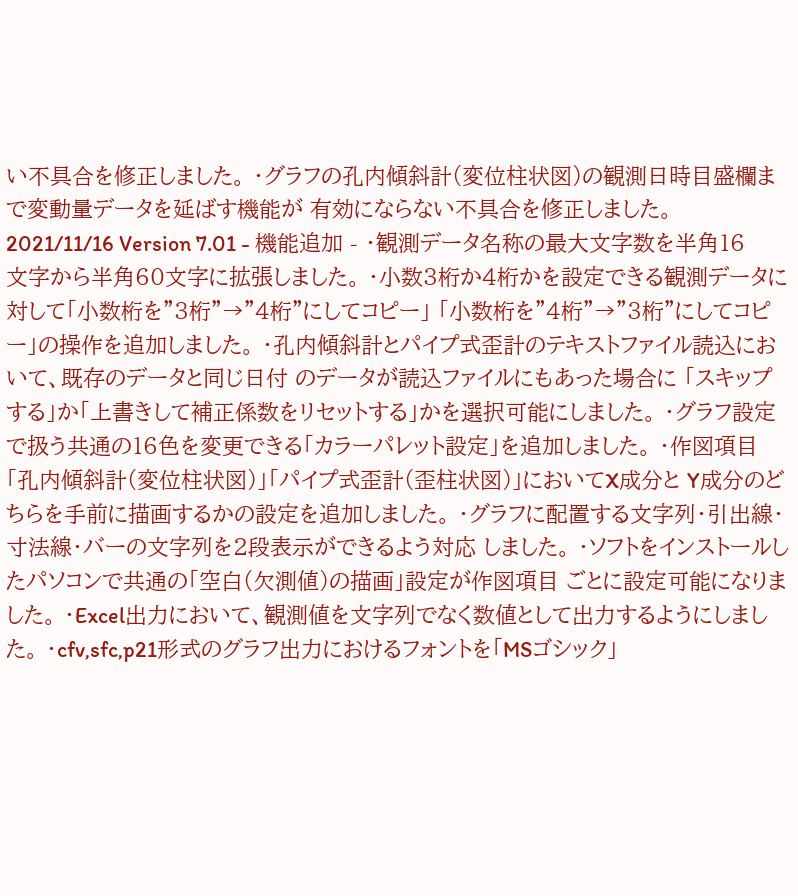い不具合を修正しました。 ・グラフの孔内傾斜計(変位柱状図)の観測日時目盛欄まで変動量データを延ばす機能が 有効にならない不具合を修正しました。 2021/11/16 Version 7.01 - 機能追加 - ・観測データ名称の最大文字数を半角16文字から半角60文字に拡張しました。 ・小数3桁か4桁かを設定できる観測データに対して「小数桁を"3桁"→"4桁"にしてコピー」 「小数桁を"4桁"→"3桁"にしてコピー」の操作を追加しました。 ・孔内傾斜計とパイプ式歪計のテキストファイル読込において、既存のデータと同じ日付 のデータが読込ファイルにもあった場合に 「スキップする」か「上書きして補正係数をリセットする」かを選択可能にしました。 ・グラフ設定で扱う共通の16色を変更できる「カラーパレット設定」を追加しました。 ・作図項目「孔内傾斜計(変位柱状図)」「パイプ式歪計(歪柱状図)」においてX成分と Y成分のどちらを手前に描画するかの設定を追加しました。 ・グラフに配置する文字列・引出線・寸法線・バーの文字列を2段表示ができるよう対応 しました。 ・ソフトをインストールしたパソコンで共通の「空白(欠測値)の描画」設定が作図項目 ごとに設定可能になりました。 ・Excel出力において、観測値を文字列でなく数値として出力するようにしました。 ・cfv,sfc,p21形式のグラフ出力におけるフォントを「MSゴシック」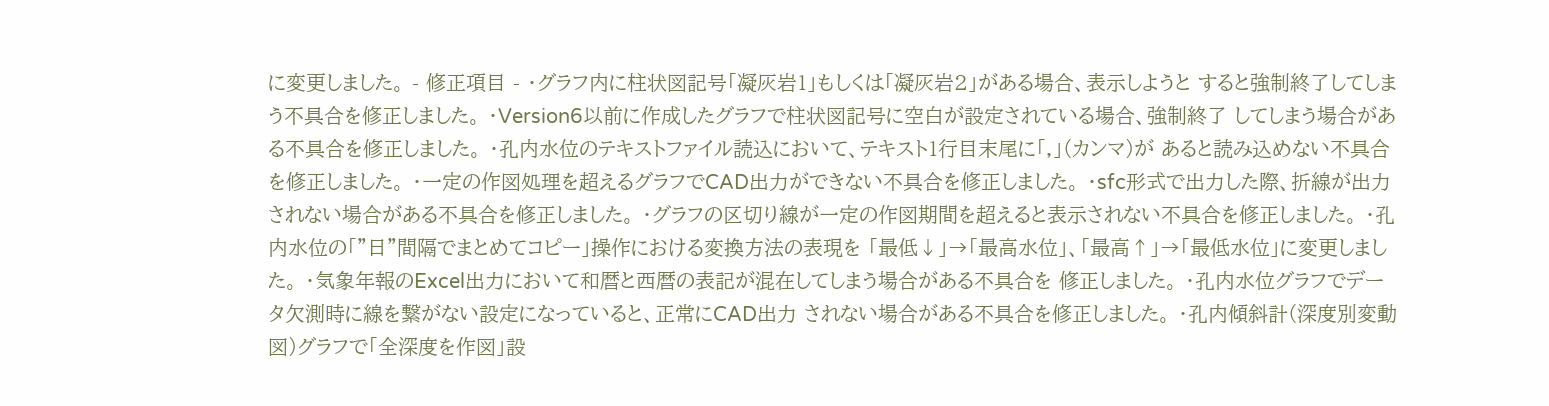に変更しました。 - 修正項目 - ・グラフ内に柱状図記号「凝灰岩1」もしくは「凝灰岩2」がある場合、表示しようと すると強制終了してしまう不具合を修正しました。 ・Version6以前に作成したグラフで柱状図記号に空白が設定されている場合、強制終了 してしまう場合がある不具合を修正しました。 ・孔内水位のテキストファイル読込において、テキスト1行目末尾に「,」(カンマ)が あると読み込めない不具合を修正しました。 ・一定の作図処理を超えるグラフでCAD出力ができない不具合を修正しました。 ・sfc形式で出力した際、折線が出力されない場合がある不具合を修正しました。 ・グラフの区切り線が一定の作図期間を超えると表示されない不具合を修正しました。 ・孔内水位の「"日"間隔でまとめてコピー」操作における変換方法の表現を 「最低↓」→「最高水位」、「最高↑」→「最低水位」に変更しました。 ・気象年報のExcel出力において和暦と西暦の表記が混在してしまう場合がある不具合を 修正しました。 ・孔内水位グラフでデータ欠測時に線を繋がない設定になっていると、正常にCAD出力 されない場合がある不具合を修正しました。 ・孔内傾斜計(深度別変動図)グラフで「全深度を作図」設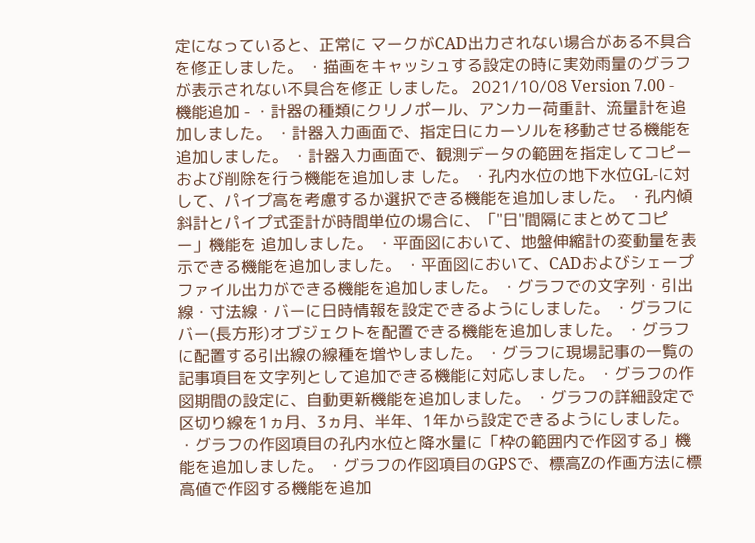定になっていると、正常に マークがCAD出力されない場合がある不具合を修正しました。 ・描画をキャッシュする設定の時に実効雨量のグラフが表示されない不具合を修正 しました。 2021/10/08 Version 7.00 - 機能追加 - ・計器の種類にクリノポール、アンカー荷重計、流量計を追加しました。 ・計器入力画面で、指定日にカーソルを移動させる機能を追加しました。 ・計器入力画面で、観測データの範囲を指定してコピーおよび削除を行う機能を追加しま した。 ・孔内水位の地下水位GL-に対して、パイプ高を考慮するか選択できる機能を追加しました。 ・孔内傾斜計とパイプ式歪計が時間単位の場合に、「"日"間隔にまとめてコピー」機能を 追加しました。 ・平面図において、地盤伸縮計の変動量を表示できる機能を追加しました。 ・平面図において、CADおよびシェープファイル出力ができる機能を追加しました。 ・グラフでの文字列・引出線・寸法線・バーに日時情報を設定できるようにしました。 ・グラフにバー(長方形)オブジェクトを配置できる機能を追加しました。 ・グラフに配置する引出線の線種を増やしました。 ・グラフに現場記事の一覧の記事項目を文字列として追加できる機能に対応しました。 ・グラフの作図期間の設定に、自動更新機能を追加しました。 ・グラフの詳細設定で区切り線を1ヵ月、3ヵ月、半年、1年から設定できるようにしました。 ・グラフの作図項目の孔内水位と降水量に「枠の範囲内で作図する」機能を追加しました。 ・グラフの作図項目のGPSで、標高Zの作画方法に標高値で作図する機能を追加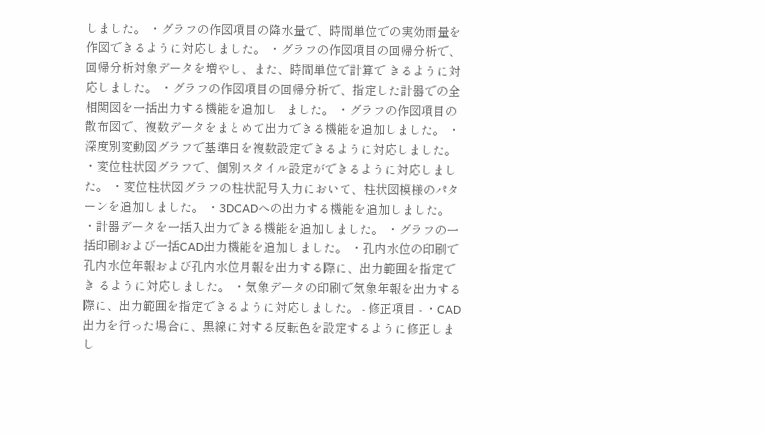しました。 ・グラフの作図項目の降水量で、時間単位での実効雨量を作図できるように対応しました。 ・グラフの作図項目の回帰分析で、回帰分析対象データを増やし、また、時間単位で計算で きるように対応しました。 ・グラフの作図項目の回帰分析で、指定した計器での全相関図を一括出力する機能を追加し   ました。 ・グラフの作図項目の散布図で、複数データをまとめて出力できる機能を追加しました。 ・深度別変動図グラフで基準日を複数設定できるように対応しました。 ・変位柱状図グラフで、個別スタイル設定ができるように対応しました。 ・変位柱状図グラフの柱状記号入力において、柱状図模様のパターンを追加しました。 ・3DCADへの出力する機能を追加しました。 ・計器データを一括入出力できる機能を追加しました。 ・グラフの一括印刷および一括CAD出力機能を追加しました。 ・孔内水位の印刷で孔内水位年報および孔内水位月報を出力する際に、出力範囲を指定でき るように対応しました。 ・気象データの印刷で気象年報を出力する際に、出力範囲を指定できるように対応しました。 - 修正項目 - ・CAD出力を行った場合に、黒線に対する反転色を設定するように修正しまし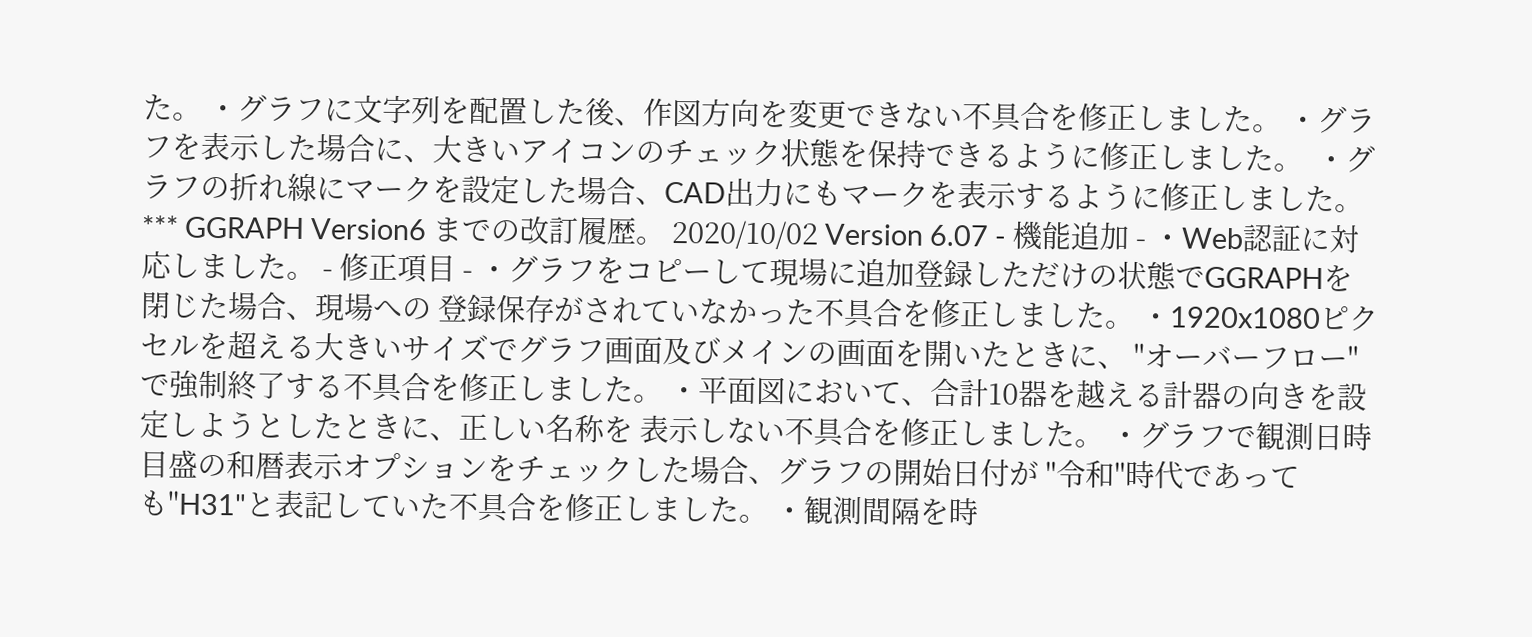た。 ・グラフに文字列を配置した後、作図方向を変更できない不具合を修正しました。 ・グラフを表示した場合に、大きいアイコンのチェック状態を保持できるように修正しました。  ・グラフの折れ線にマークを設定した場合、CAD出力にもマークを表示するように修正しました。 *** GGRAPH Version6 までの改訂履歴。 2020/10/02 Version 6.07 - 機能追加 - ・Web認証に対応しました。 - 修正項目 - ・グラフをコピーして現場に追加登録しただけの状態でGGRAPHを閉じた場合、現場への 登録保存がされていなかった不具合を修正しました。 ・1920x1080ピクセルを超える大きいサイズでグラフ画面及びメインの画面を開いたときに、 "オーバーフロー"で強制終了する不具合を修正しました。 ・平面図において、合計10器を越える計器の向きを設定しようとしたときに、正しい名称を 表示しない不具合を修正しました。 ・グラフで観測日時目盛の和暦表示オプションをチェックした場合、グラフの開始日付が "令和"時代であっても"H31"と表記していた不具合を修正しました。 ・観測間隔を時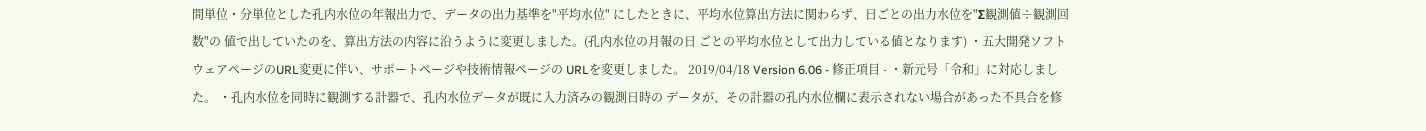間単位・分単位とした孔内水位の年報出力で、データの出力基準を"平均水位" にしたときに、平均水位算出方法に関わらず、日ごとの出力水位を"Σ観測値÷観測回数"の 値で出していたのを、算出方法の内容に沿うように変更しました。(孔内水位の月報の日 ごとの平均水位として出力している値となります) ・五大開発ソフトウェアページのURL変更に伴い、サポートページや技術情報ページの URLを変更しました。 2019/04/18 Version 6.06 - 修正項目 - ・新元号「令和」に対応しました。 ・孔内水位を同時に観測する計器で、孔内水位データが既に入力済みの観測日時の データが、その計器の孔内水位欄に表示されない場合があった不具合を修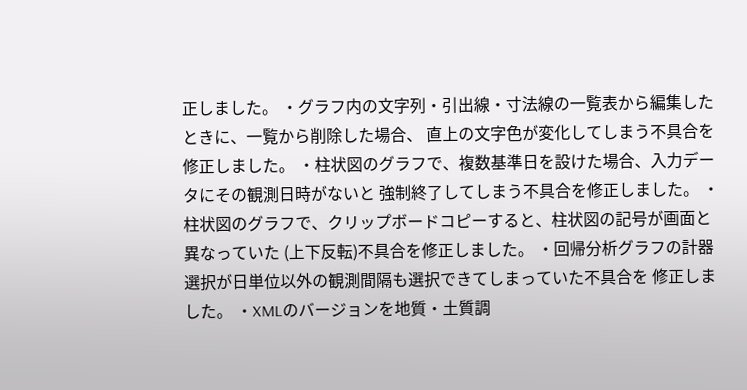正しました。 ・グラフ内の文字列・引出線・寸法線の一覧表から編集したときに、一覧から削除した場合、 直上の文字色が変化してしまう不具合を修正しました。 ・柱状図のグラフで、複数基準日を設けた場合、入力データにその観測日時がないと 強制終了してしまう不具合を修正しました。 ・柱状図のグラフで、クリップボードコピーすると、柱状図の記号が画面と異なっていた (上下反転)不具合を修正しました。 ・回帰分析グラフの計器選択が日単位以外の観測間隔も選択できてしまっていた不具合を 修正しました。 ・XMLのバージョンを地質・土質調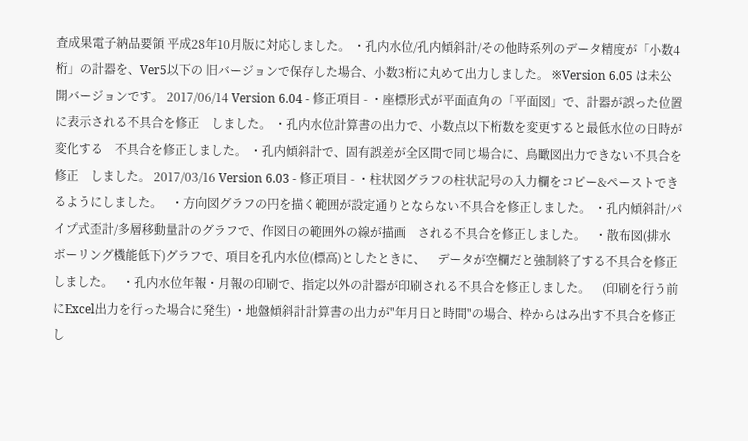査成果電子納品要領 平成28年10月版に対応しました。 ・孔内水位/孔内傾斜計/その他時系列のデータ精度が「小数4桁」の計器を、Ver5以下の 旧バージョンで保存した場合、小数3桁に丸めて出力しました。 ※Version 6.05 は未公開バージョンです。 2017/06/14 Version 6.04 - 修正項目 - ・座標形式が平面直角の「平面図」で、計器が誤った位置に表示される不具合を修正    しました。 ・孔内水位計算書の出力で、小数点以下桁数を変更すると最低水位の日時が変化する    不具合を修正しました。 ・孔内傾斜計で、固有誤差が全区間で同じ場合に、鳥瞰図出力できない不具合を修正    しました。 2017/03/16 Version 6.03 - 修正項目 - ・柱状図グラフの柱状記号の入力欄をコピー&ペーストできるようにしました。   ・方向図グラフの円を描く範囲が設定通りとならない不具合を修正しました。 ・孔内傾斜計/パイプ式歪計/多層移動量計のグラフで、作図日の範囲外の線が描画    される不具合を修正しました。   ・散布図(排水ボーリング機能低下)グラフで、項目を孔内水位(標高)としたときに、    データが空欄だと強制終了する不具合を修正しました。   ・孔内水位年報・月報の印刷で、指定以外の計器が印刷される不具合を修正しました。    (印刷を行う前にExcel出力を行った場合に発生) ・地盤傾斜計計算書の出力が"年月日と時間"の場合、枠からはみ出す不具合を修正    し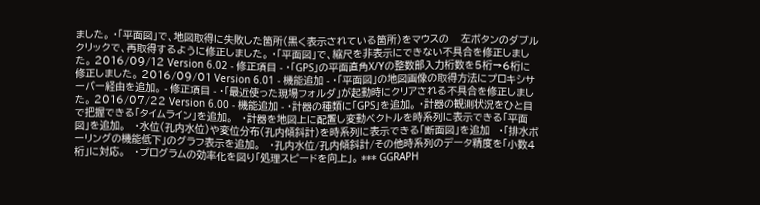ました。 ・「平面図」で、地図取得に失敗した箇所(黒く表示されている箇所)をマウスの    左ボタンのダブルクリックで、再取得するように修正しました。 ・「平面図」で、縮尺を非表示にできない不具合を修正しました。 2016/09/12 Version 6.02 - 修正項目 - ・「GPS」の平面直角X/Yの整数部入力桁数を5桁→6桁に修正しました。 2016/09/01 Version 6.01 - 機能追加 - ・「平面図」の地図画像の取得方法にプロキシサーバー経由を追加。 - 修正項目 - ・「最近使った現場フォルダ」が起動時にクリアされる不具合を修正しました。 2016/07/22 Version 6.00 - 機能追加 - ・計器の種類に「GPS」を追加。 ・計器の観測状況をひと目で把握できる「タイムライン」を追加。   ・計器を地図上に配置し変動ベクトルを時系列に表示できる「平面図」を追加。   ・水位(孔内水位)や変位分布(孔内傾斜計)を時系列に表示できる「断面図」を追加   ・「排水ボーリングの機能低下」のグラフ表示を追加。   ・孔内水位/孔内傾斜計/その他時系列のデータ精度を「小数4桁」に対応。   ・プログラムの効率化を図り「処理スピードを向上」。 *** GGRAPH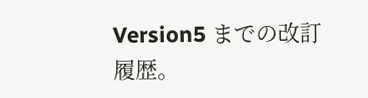Version5 までの改訂履歴。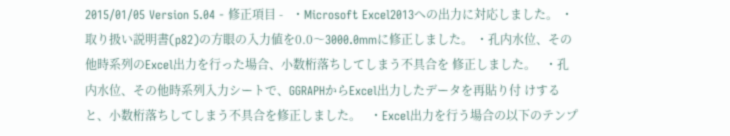2015/01/05 Version 5.04 - 修正項目 -   ・Microsoft Excel2013への出力に対応しました。 ・取り扱い説明書(p82)の方眼の入力値を0.0〜3000.0mmに修正しました。 ・孔内水位、その他時系列のExcel出力を行った場合、小数桁落ちしてしまう不具合を 修正しました。   ・孔内水位、その他時系列入力シートで、GGRAPHからExcel出力したデータを再貼り付 けすると、小数桁落ちしてしまう不具合を修正しました。   ・Excel出力を行う場合の以下のテンプ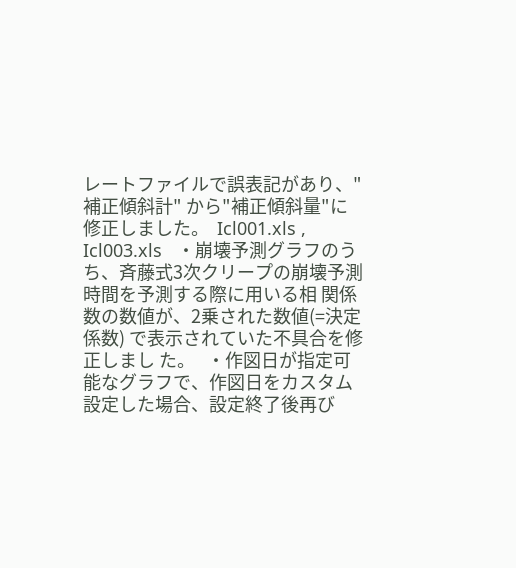レートファイルで誤表記があり、"補正傾斜計" から"補正傾斜量"に修正しました。  Icl001.xls , Icl003.xls   ・崩壊予測グラフのうち、斉藤式3次クリープの崩壊予測時間を予測する際に用いる相 関係数の数値が、2乗された数値(=決定係数) で表示されていた不具合を修正しまし た。   ・作図日が指定可能なグラフで、作図日をカスタム設定した場合、設定終了後再び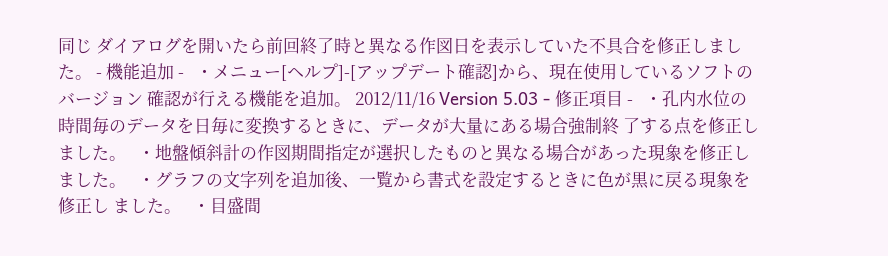同じ ダイアログを開いたら前回終了時と異なる作図日を表示していた不具合を修正しまし た。 - 機能追加 -   ・メニュー[ヘルプ]-[アップデート確認]から、現在使用しているソフトのバージョン 確認が行える機能を追加。 2012/11/16 Version 5.03 - 修正項目 -   ・孔内水位の時間毎のデータを日毎に変換するときに、データが大量にある場合強制終 了する点を修正しました。   ・地盤傾斜計の作図期間指定が選択したものと異なる場合があった現象を修正しました。   ・グラフの文字列を追加後、一覧から書式を設定するときに色が黒に戻る現象を修正し ました。   ・目盛間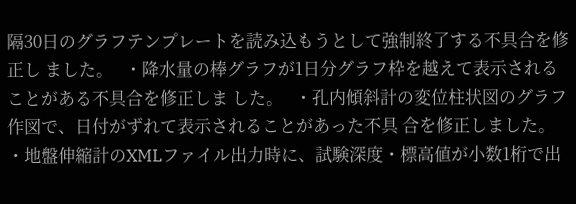隔30日のグラフテンプレートを読み込もうとして強制終了する不具合を修正し ました。   ・降水量の棒グラフが1日分グラフ枠を越えて表示されることがある不具合を修正しま した。   ・孔内傾斜計の変位柱状図のグラフ作図で、日付がずれて表示されることがあった不具 合を修正しました。   ・地盤伸縮計のXMLファイル出力時に、試験深度・標高値が小数1桁で出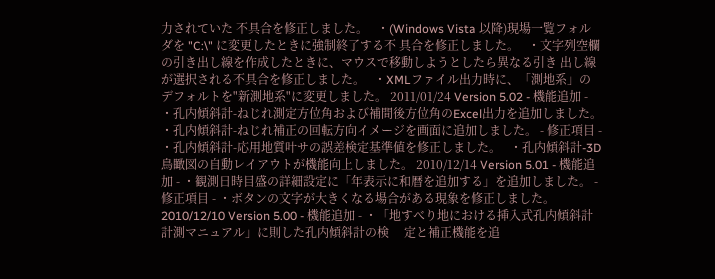力されていた 不具合を修正しました。   ・(Windows Vista 以降)現場一覧フォルダを "C:\" に変更したときに強制終了する不 具合を修正しました。   ・文字列空欄の引き出し線を作成したときに、マウスで移動しようとしたら異なる引き 出し線が選択される不具合を修正しました。   ・XMLファイル出力時に、「測地系」のデフォルトを"新測地系"に変更しました。 2011/01/24 Version 5.02 - 機能追加 -   ・孔内傾斜計-ねじれ測定方位角および補間後方位角のExcel出力を追加しました。   ・孔内傾斜計-ねじれ補正の回転方向イメージを画面に追加しました。 - 修正項目 -   ・孔内傾斜計-応用地質叶サの誤差検定基準値を修正しました。   ・孔内傾斜計-3D鳥瞰図の自動レイアウトが機能向上しました。 2010/12/14 Version 5.01 - 機能追加 - ・観測日時目盛の詳細設定に「年表示に和暦を追加する」を追加しました。 - 修正項目 - ・ボタンの文字が大きくなる場合がある現象を修正しました。 2010/12/10 Version 5.00 - 機能追加 - ・「地すべり地における挿入式孔内傾斜計計測マニュアル」に則した孔内傾斜計の検     定と補正機能を追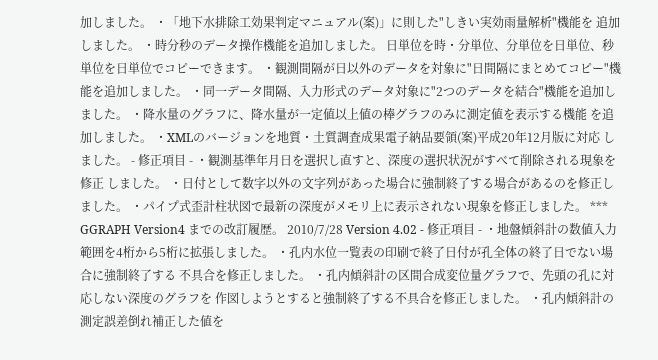加しました。 ・「地下水排除工効果判定マニュアル(案)」に則した"しきい実効雨量解析"機能を 追加しました。 ・時分秒のデータ操作機能を追加しました。 日単位を時・分単位、分単位を日単位、秒単位を日単位でコピーできます。 ・観測間隔が日以外のデータを対象に"日間隔にまとめてコピー"機能を追加しました。 ・同一データ間隔、入力形式のデータ対象に"2つのデータを結合"機能を追加しました。 ・降水量のグラフに、降水量が一定値以上値の棒グラフのみに測定値を表示する機能 を追加しました。 ・XMLのバージョンを地質・土質調査成果電子納品要領(案)平成20年12月版に対応 しました。 - 修正項目 - ・観測基準年月日を選択し直すと、深度の選択状況がすべて削除される現象を修正 しました。 ・日付として数字以外の文字列があった場合に強制終了する場合があるのを修正し ました。 ・パイプ式歪計柱状図で最新の深度がメモリ上に表示されない現象を修正しました。 *** GGRAPH Version4 までの改訂履歴。 2010/7/28 Version 4.02 - 修正項目 - ・地盤傾斜計の数値入力範囲を4桁から5桁に拡張しました。 ・孔内水位一覧表の印刷で終了日付が孔全体の終了日でない場合に強制終了する 不具合を修正しました。 ・孔内傾斜計の区間合成変位量グラフで、先頭の孔に対応しない深度のグラフを 作図しようとすると強制終了する不具合を修正しました。 ・孔内傾斜計の測定誤差倒れ補正した値を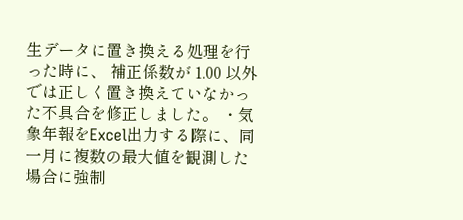生データに置き換える処理を行った時に、 補正係数が 1.00 以外では正しく置き換えていなかった不具合を修正しました。 ・気象年報をExcel出力する際に、同一月に複数の最大値を観測した場合に強制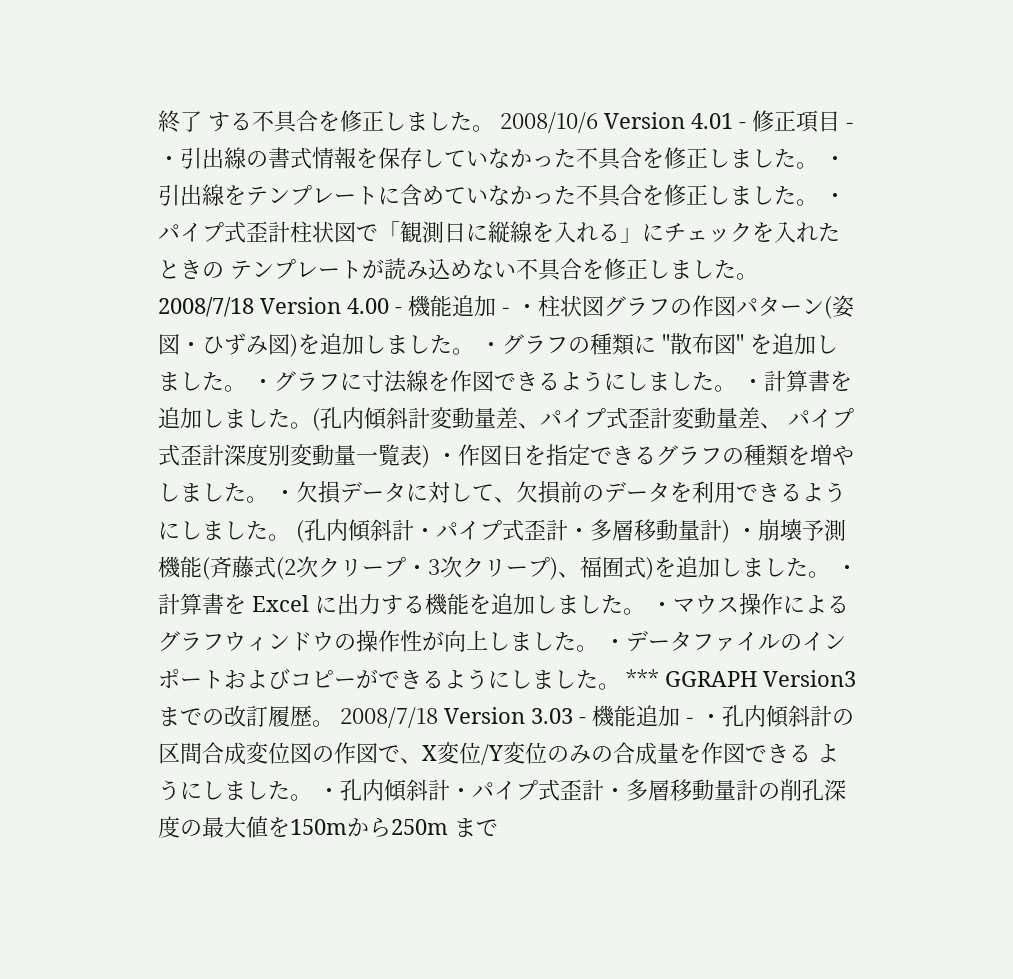終了 する不具合を修正しました。 2008/10/6 Version 4.01 - 修正項目 - ・引出線の書式情報を保存していなかった不具合を修正しました。 ・引出線をテンプレートに含めていなかった不具合を修正しました。 ・パイプ式歪計柱状図で「観測日に縦線を入れる」にチェックを入れたときの テンプレートが読み込めない不具合を修正しました。 2008/7/18 Version 4.00 - 機能追加 - ・柱状図グラフの作図パターン(姿図・ひずみ図)を追加しました。 ・グラフの種類に "散布図" を追加しました。 ・グラフに寸法線を作図できるようにしました。 ・計算書を追加しました。(孔内傾斜計変動量差、パイプ式歪計変動量差、 パイプ式歪計深度別変動量一覧表) ・作図日を指定できるグラフの種類を増やしました。 ・欠損データに対して、欠損前のデータを利用できるようにしました。 (孔内傾斜計・パイプ式歪計・多層移動量計) ・崩壊予測機能(斉藤式(2次クリープ・3次クリープ)、福囿式)を追加しました。 ・計算書を Excel に出力する機能を追加しました。 ・マウス操作によるグラフウィンドウの操作性が向上しました。 ・データファイルのインポートおよびコピーができるようにしました。 *** GGRAPH Version3 までの改訂履歴。 2008/7/18 Version 3.03 - 機能追加 - ・孔内傾斜計の区間合成変位図の作図で、X変位/Y変位のみの合成量を作図できる ようにしました。 ・孔内傾斜計・パイプ式歪計・多層移動量計の削孔深度の最大値を150mから250m まで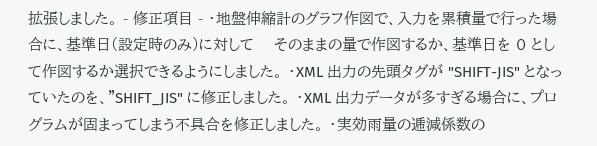拡張しました。 - 修正項目 - ・地盤伸縮計のグラフ作図で、入力を累積量で行った場合に、基準日(設定時のみ)に対して    そのままの量で作図するか、基準日を 0 として作図するか選択できるようにしました。 ・XML 出力の先頭タグが "SHIFT-JIS" となっていたのを、"SHIFT_JIS" に修正しました。 ・XML 出力データが多すぎる場合に、プログラムが固まってしまう不具合を修正しました。 ・実効雨量の逓減係数の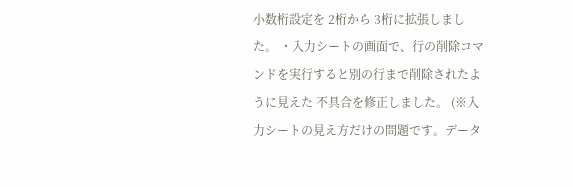小数桁設定を 2桁から 3桁に拡張しました。 ・入力シートの画面で、行の削除コマンドを実行すると別の行まで削除されたように見えた 不具合を修正しました。 (※入力シートの見え方だけの問題です。データ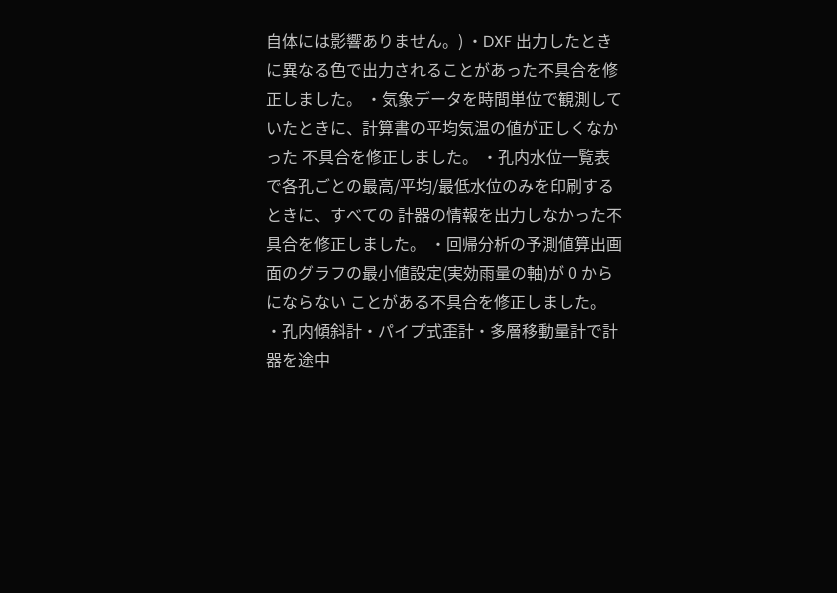自体には影響ありません。) ・DXF 出力したときに異なる色で出力されることがあった不具合を修正しました。 ・気象データを時間単位で観測していたときに、計算書の平均気温の値が正しくなかった 不具合を修正しました。 ・孔内水位一覧表で各孔ごとの最高/平均/最低水位のみを印刷するときに、すべての 計器の情報を出力しなかった不具合を修正しました。 ・回帰分析の予測値算出画面のグラフの最小値設定(実効雨量の軸)が 0 からにならない ことがある不具合を修正しました。 ・孔内傾斜計・パイプ式歪計・多層移動量計で計器を途中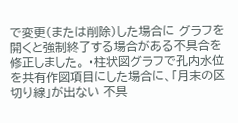で変更(または削除)した場合に グラフを開くと強制終了する場合がある不具合を修正しました。 ・柱状図グラフで孔内水位を共有作図項目にした場合に、「月末の区切り線」が出ない 不具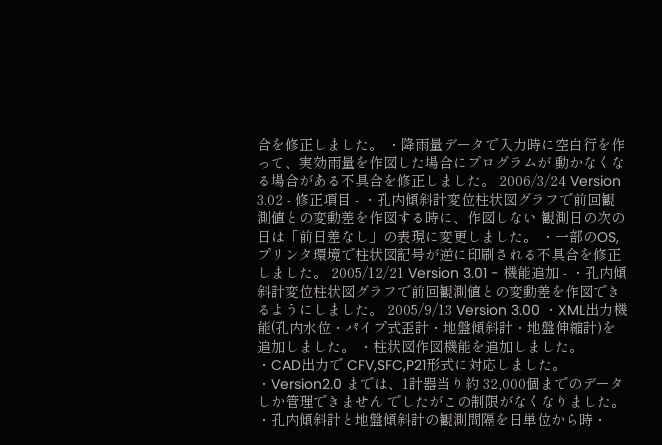合を修正しました。 ・降雨量データで入力時に空白行を作って、実効雨量を作図した場合にプログラムが 動かなくなる場合がある不具合を修正しました。 2006/3/24 Version 3.02 - 修正項目 - ・孔内傾斜計変位柱状図グラフで前回観測値との変動差を作図する時に、作図しない 観測日の次の日は「前日差なし」の表現に変更しました。 ・一部のOS,プリンタ環境で柱状図記号が逆に印刷される不具合を修正しました。 2005/12/21 Version 3.01 - 機能追加 - ・孔内傾斜計変位柱状図グラフで前回観測値との変動差を作図できるようにしました。 2005/9/13 Version 3.00 ・XML出力機能(孔内水位・パイプ式歪計・地盤傾斜計・地盤伸縮計)を追加しました。 ・柱状図作図機能を追加しました。 ・CAD出力で CFV,SFC,P21形式に対応しました。 ・Version2.0 までは、1計器当り約 32,000個までのデータしか管理できません でしたがこの制限がなくなりました。 ・孔内傾斜計と地盤傾斜計の観測間隔を日単位から時・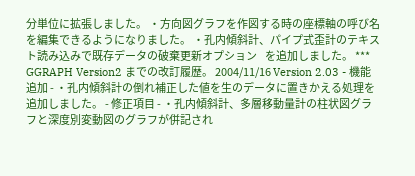分単位に拡張しました。 ・方向図グラフを作図する時の座標軸の呼び名を編集できるようになりました。 ・孔内傾斜計、パイプ式歪計のテキスト読み込みで既存データの破棄更新オプション    を追加しました。 *** GGRAPH Version2 までの改訂履歴。 2004/11/16 Version 2.03 - 機能追加 - ・孔内傾斜計の倒れ補正した値を生のデータに置きかえる処理を追加しました。 - 修正項目 - ・孔内傾斜計、多層移動量計の柱状図グラフと深度別変動図のグラフが併記され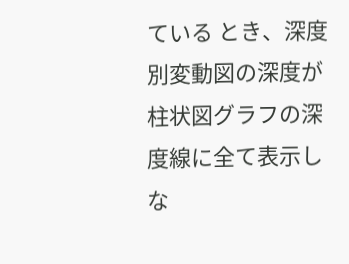ている とき、深度別変動図の深度が柱状図グラフの深度線に全て表示しな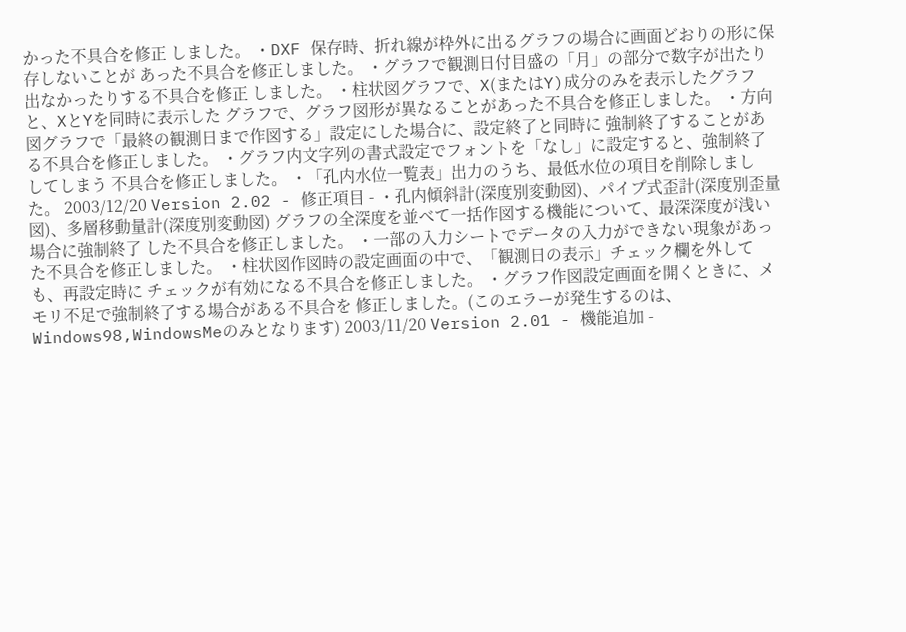かった不具合を修正 しました。 ・DXF 保存時、折れ線が枠外に出るグラフの場合に画面どおりの形に保存しないことが あった不具合を修正しました。 ・グラフで観測日付目盛の「月」の部分で数字が出たり出なかったりする不具合を修正 しました。 ・柱状図グラフで、X(またはY)成分のみを表示したグラフと、XとYを同時に表示した グラフで、グラフ図形が異なることがあった不具合を修正しました。 ・方向図グラフで「最終の観測日まで作図する」設定にした場合に、設定終了と同時に 強制終了することがある不具合を修正しました。 ・グラフ内文字列の書式設定でフォントを「なし」に設定すると、強制終了してしまう 不具合を修正しました。 ・「孔内水位一覧表」出力のうち、最低水位の項目を削除しました。 2003/12/20 Version 2.02 - 修正項目 - ・孔内傾斜計(深度別変動図)、パイプ式歪計(深度別歪量図)、多層移動量計(深度別変動図) グラフの全深度を並べて一括作図する機能について、最深深度が浅い場合に強制終了 した不具合を修正しました。 ・一部の入力シートでデータの入力ができない現象があった不具合を修正しました。 ・柱状図作図時の設定画面の中で、「観測日の表示」チェック欄を外しても、再設定時に チェックが有効になる不具合を修正しました。 ・グラフ作図設定画面を開くときに、メモリ不足で強制終了する場合がある不具合を 修正しました。(このエラーが発生するのは、Windows98,WindowsMeのみとなります) 2003/11/20 Version 2.01 - 機能追加 -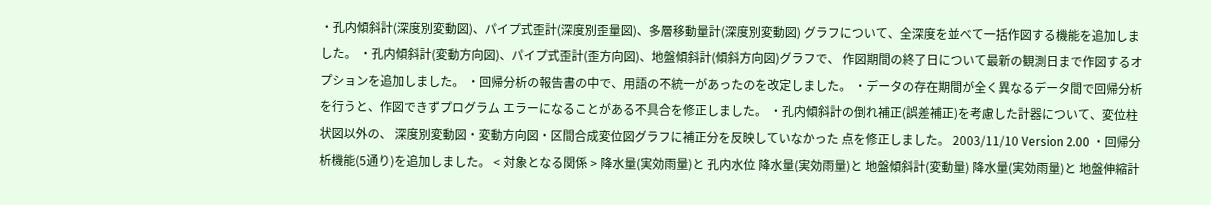・孔内傾斜計(深度別変動図)、パイプ式歪計(深度別歪量図)、多層移動量計(深度別変動図) グラフについて、全深度を並べて一括作図する機能を追加しました。 ・孔内傾斜計(変動方向図)、パイプ式歪計(歪方向図)、地盤傾斜計(傾斜方向図)グラフで、 作図期間の終了日について最新の観測日まで作図するオプションを追加しました。 ・回帰分析の報告書の中で、用語の不統一があったのを改定しました。 ・データの存在期間が全く異なるデータ間で回帰分析を行うと、作図できずプログラム エラーになることがある不具合を修正しました。 ・孔内傾斜計の倒れ補正(誤差補正)を考慮した計器について、変位柱状図以外の、 深度別変動図・変動方向図・区間合成変位図グラフに補正分を反映していなかった 点を修正しました。 2003/11/10 Version 2.00 ・回帰分析機能(5通り)を追加しました。 < 対象となる関係 > 降水量(実効雨量)と 孔内水位 降水量(実効雨量)と 地盤傾斜計(変動量) 降水量(実効雨量)と 地盤伸縮計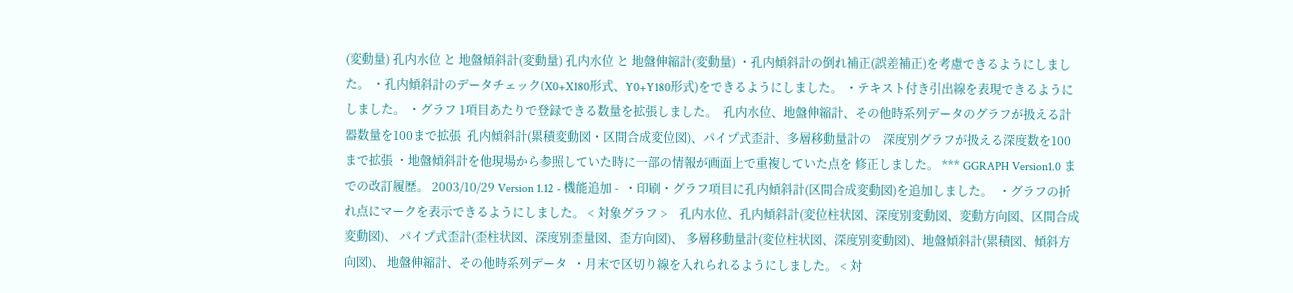(変動量) 孔内水位 と 地盤傾斜計(変動量) 孔内水位 と 地盤伸縮計(変動量) ・孔内傾斜計の倒れ補正(誤差補正)を考慮できるようにしました。 ・孔内傾斜計のデータチェック(X0+X180形式、Y0+Y180形式)をできるようにしました。 ・テキスト付き引出線を表現できるようにしました。 ・グラフ 1項目あたりで登録できる数量を拡張しました。  孔内水位、地盤伸縮計、その他時系列データのグラフが扱える計器数量を100まで拡張  孔内傾斜計(累積変動図・区間合成変位図)、パイプ式歪計、多層移動量計の    深度別グラフが扱える深度数を100まで拡張 ・地盤傾斜計を他現場から参照していた時に一部の情報が画面上で重複していた点を 修正しました。 *** GGRAPH Version1.0 までの改訂履歴。 2003/10/29 Version 1.12 - 機能追加 -  ・印刷・グラフ項目に孔内傾斜計(区間合成変動図)を追加しました。  ・グラフの折れ点にマークを表示できるようにしました。 < 対象グラフ >    孔内水位、孔内傾斜計(変位柱状図、深度別変動図、変動方向図、区間合成変動図)、 パイプ式歪計(歪柱状図、深度別歪量図、歪方向図)、 多層移動量計(変位柱状図、深度別変動図)、地盤傾斜計(累積図、傾斜方向図)、 地盤伸縮計、その他時系列データ  ・月末で区切り線を入れられるようにしました。 < 対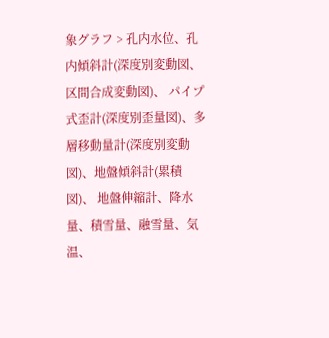象グラフ > 孔内水位、孔内傾斜計(深度別変動図、区間合成変動図)、 パイプ式歪計(深度別歪量図)、多層移動量計(深度別変動図)、地盤傾斜計(累積図)、 地盤伸縮計、降水量、積雪量、融雪量、気温、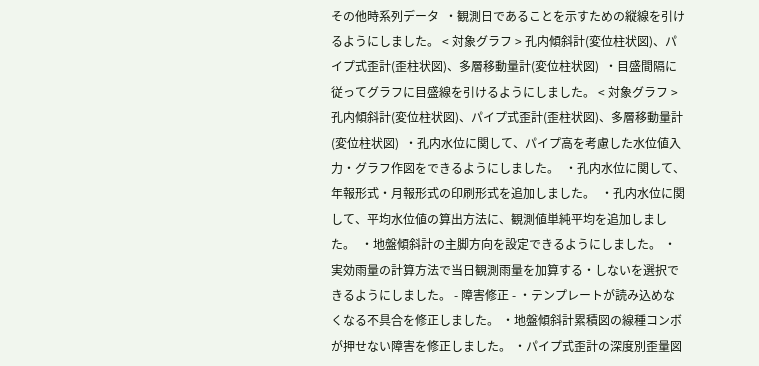その他時系列データ  ・観測日であることを示すための縦線を引けるようにしました。 < 対象グラフ > 孔内傾斜計(変位柱状図)、パイプ式歪計(歪柱状図)、多層移動量計(変位柱状図)  ・目盛間隔に従ってグラフに目盛線を引けるようにしました。 < 対象グラフ > 孔内傾斜計(変位柱状図)、パイプ式歪計(歪柱状図)、多層移動量計(変位柱状図)  ・孔内水位に関して、パイプ高を考慮した水位値入力・グラフ作図をできるようにしました。  ・孔内水位に関して、年報形式・月報形式の印刷形式を追加しました。  ・孔内水位に関して、平均水位値の算出方法に、観測値単純平均を追加しました。  ・地盤傾斜計の主脚方向を設定できるようにしました。 ・実効雨量の計算方法で当日観測雨量を加算する・しないを選択できるようにしました。 - 障害修正 - ・テンプレートが読み込めなくなる不具合を修正しました。 ・地盤傾斜計累積図の線種コンボが押せない障害を修正しました。 ・パイプ式歪計の深度別歪量図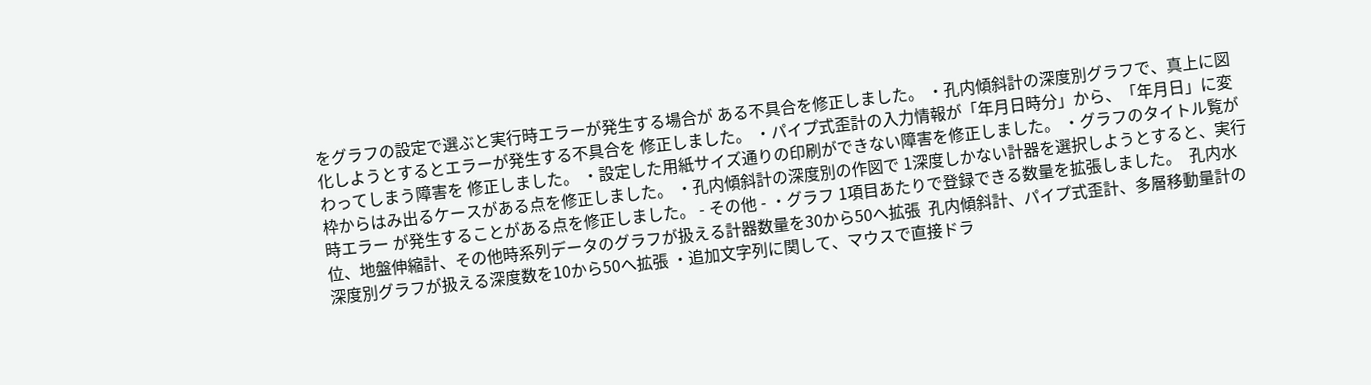をグラフの設定で選ぶと実行時エラーが発生する場合が ある不具合を修正しました。 ・孔内傾斜計の深度別グラフで、真上に図化しようとするとエラーが発生する不具合を 修正しました。 ・パイプ式歪計の入力情報が「年月日時分」から、「年月日」に変わってしまう障害を 修正しました。 ・設定した用紙サイズ通りの印刷ができない障害を修正しました。 ・グラフのタイトル覧が枠からはみ出るケースがある点を修正しました。 ・孔内傾斜計の深度別の作図で 1深度しかない計器を選択しようとすると、実行時エラー が発生することがある点を修正しました。 - その他 - ・グラフ 1項目あたりで登録できる数量を拡張しました。  孔内水位、地盤伸縮計、その他時系列データのグラフが扱える計器数量を30から50へ拡張  孔内傾斜計、パイプ式歪計、多層移動量計の深度別グラフが扱える深度数を10から50へ拡張 ・追加文字列に関して、マウスで直接ドラ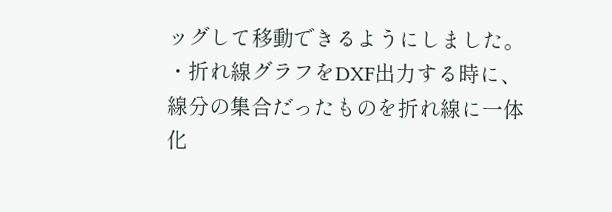ッグして移動できるようにしました。 ・折れ線グラフをDXF出力する時に、線分の集合だったものを折れ線に一体化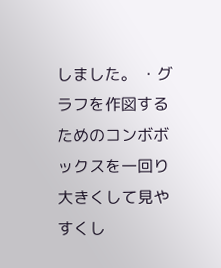しました。 ・グラフを作図するためのコンボボックスを一回り大きくして見やすくし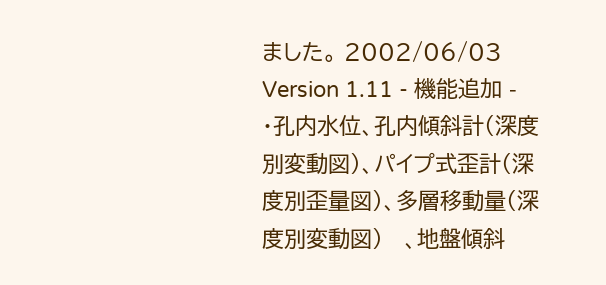ました。 2002/06/03 Version 1.11 - 機能追加 -  ・孔内水位、孔内傾斜計(深度別変動図)、パイプ式歪計(深度別歪量図)、多層移動量(深度別変動図)   、地盤傾斜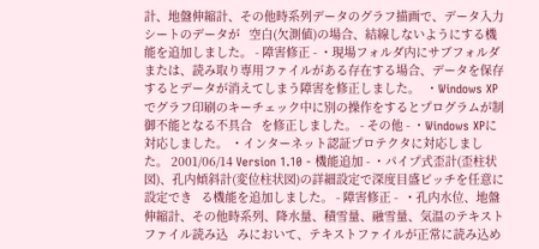計、地盤伸縮計、その他時系列データのグラフ描画で、データ入力シートのデータが   空白(欠測値)の場合、結線しないようにする機能を追加しました。 - 障害修正 - ・現場フォルダ内にサブフォルダまたは、読み取り専用ファイルがある存在する場合、データを保存 するとデータが消えてしまう障害を修正しました。  ・Windows XPでグラフ印刷のキーチェック中に別の操作をするとプログラムが制御不能となる不具合   を修正しました。 - その他 - ・Windows XPに対応しました。 ・インターネット認証プロテクタに対応しました。 2001/06/14 Version 1.10 - 機能追加 - ・パイプ式歪計(歪柱状図)、孔内傾斜計(変位柱状図)の詳細設定で深度目盛ピッチを任意に設定でき   る機能を追加しました。 - 障害修正 -  ・孔内水位、地盤伸縮計、その他時系列、降水量、積雪量、融雪量、気温のテキストファイル読み込   みにおいて、テキストファイルが正常に読み込め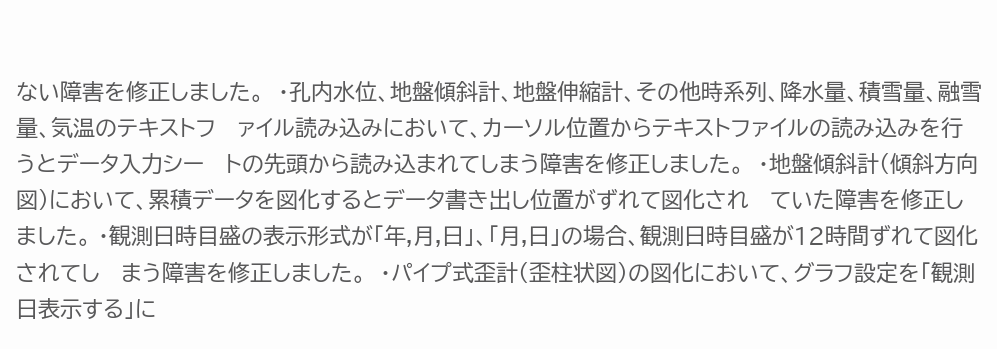ない障害を修正しました。  ・孔内水位、地盤傾斜計、地盤伸縮計、その他時系列、降水量、積雪量、融雪量、気温のテキストフ   ァイル読み込みにおいて、カーソル位置からテキストファイルの読み込みを行うとデータ入力シー   トの先頭から読み込まれてしまう障害を修正しました。  ・地盤傾斜計(傾斜方向図)において、累積データを図化するとデータ書き出し位置がずれて図化され   ていた障害を修正しました。 ・観測日時目盛の表示形式が「年,月,日」、「月,日」の場合、観測日時目盛が12時間ずれて図化されてし   まう障害を修正しました。  ・パイプ式歪計(歪柱状図)の図化において、グラフ設定を「観測日表示する」に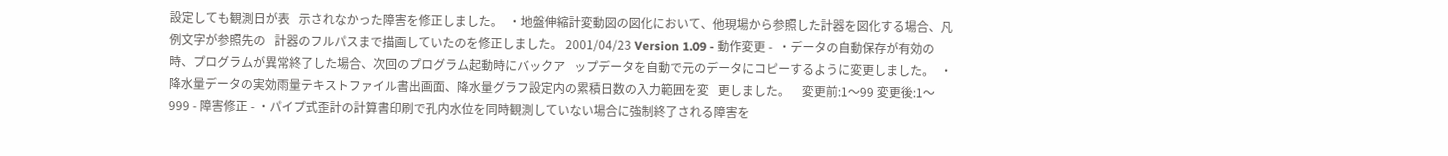設定しても観測日が表   示されなかった障害を修正しました。  ・地盤伸縮計変動図の図化において、他現場から参照した計器を図化する場合、凡例文字が参照先の   計器のフルパスまで描画していたのを修正しました。 2001/04/23 Version 1.09 - 動作変更 -  ・データの自動保存が有効の時、プログラムが異常終了した場合、次回のプログラム起動時にバックア   ップデータを自動で元のデータにコピーするように変更しました。  ・降水量データの実効雨量テキストファイル書出画面、降水量グラフ設定内の累積日数の入力範囲を変   更しました。    変更前:1〜99 変更後:1〜999 - 障害修正 - ・パイプ式歪計の計算書印刷で孔内水位を同時観測していない場合に強制終了される障害を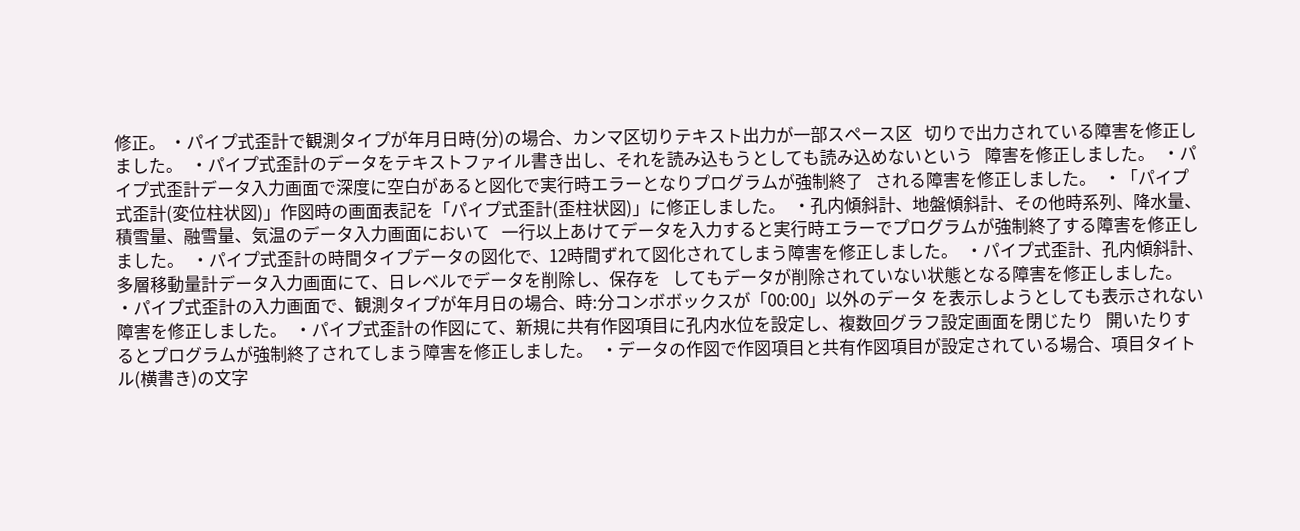修正。 ・パイプ式歪計で観測タイプが年月日時(分)の場合、カンマ区切りテキスト出力が一部スペース区   切りで出力されている障害を修正しました。  ・パイプ式歪計のデータをテキストファイル書き出し、それを読み込もうとしても読み込めないという   障害を修正しました。  ・パイプ式歪計データ入力画面で深度に空白があると図化で実行時エラーとなりプログラムが強制終了   される障害を修正しました。  ・「パイプ式歪計(変位柱状図)」作図時の画面表記を「パイプ式歪計(歪柱状図)」に修正しました。  ・孔内傾斜計、地盤傾斜計、その他時系列、降水量、積雪量、融雪量、気温のデータ入力画面において   一行以上あけてデータを入力すると実行時エラーでプログラムが強制終了する障害を修正しました。  ・パイプ式歪計の時間タイプデータの図化で、12時間ずれて図化されてしまう障害を修正しました。  ・パイプ式歪計、孔内傾斜計、多層移動量計データ入力画面にて、日レベルでデータを削除し、保存を   してもデータが削除されていない状態となる障害を修正しました。  ・パイプ式歪計の入力画面で、観測タイプが年月日の場合、時:分コンボボックスが「00:00」以外のデータ を表示しようとしても表示されない障害を修正しました。  ・パイプ式歪計の作図にて、新規に共有作図項目に孔内水位を設定し、複数回グラフ設定画面を閉じたり   開いたりするとプログラムが強制終了されてしまう障害を修正しました。  ・データの作図で作図項目と共有作図項目が設定されている場合、項目タイトル(横書き)の文字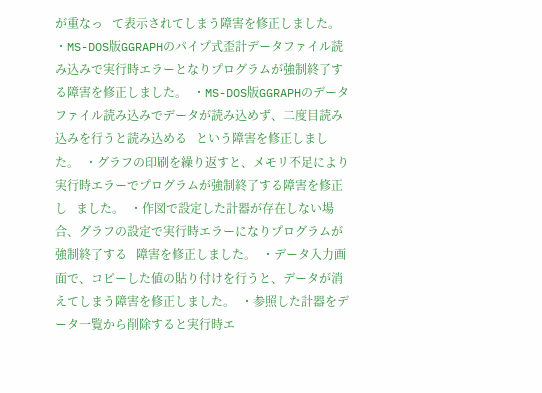が重なっ   て表示されてしまう障害を修正しました。  ・MS-DOS版GGRAPHのパイプ式歪計データファイル読み込みで実行時エラーとなりプログラムが強制終了す   る障害を修正しました。  ・MS-DOS版GGRAPHのデータファイル読み込みでデータが読み込めず、二度目読み込みを行うと読み込める   という障害を修正しました。  ・グラフの印刷を繰り返すと、メモリ不足により実行時エラーでプログラムが強制終了する障害を修正し   ました。  ・作図で設定した計器が存在しない場合、グラフの設定で実行時エラーになりプログラムが強制終了する   障害を修正しました。  ・データ入力画面で、コピーした値の貼り付けを行うと、データが消えてしまう障害を修正しました。  ・参照した計器をデータ一覧から削除すると実行時エ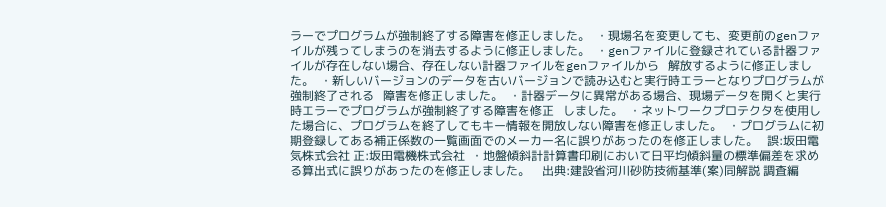ラーでプログラムが強制終了する障害を修正しました。  ・現場名を変更しても、変更前のgenファイルが残ってしまうのを消去するように修正しました。  ・genファイルに登録されている計器ファイルが存在しない場合、存在しない計器ファイルをgenファイルから   解放するように修正しました。  ・新しいバージョンのデータを古いバージョンで読み込むと実行時エラーとなりプログラムが強制終了される   障害を修正しました。  ・計器データに異常がある場合、現場データを開くと実行時エラーでプログラムが強制終了する障害を修正   しました。  ・ネットワークプロテクタを使用した場合に、プログラムを終了してもキー情報を開放しない障害を修正しました。  ・プログラムに初期登録してある補正係数の一覧画面でのメーカー名に誤りがあったのを修正しました。   誤:坂田電気株式会社 正:坂田電機株式会社  ・地盤傾斜計計算書印刷において日平均傾斜量の標準偏差を求める算出式に誤りがあったのを修正しました。    出典:建設省河川砂防技術基準(案)同解説 調査編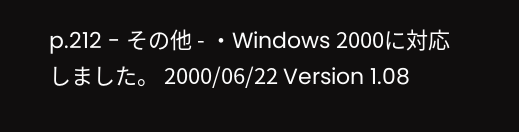p.212 - その他 - ・Windows 2000に対応しました。 2000/06/22 Version 1.08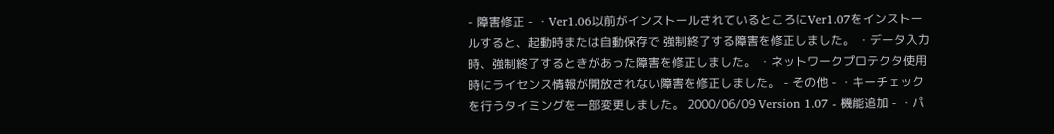- 障害修正 - ・Ver1.06以前がインストールされているところにVer1.07をインストールすると、起動時または自動保存で 強制終了する障害を修正しました。 ・データ入力時、強制終了するときがあった障害を修正しました。 ・ネットワークプロテクタ使用時にライセンス情報が開放されない障害を修正しました。 - その他 - ・キーチェックを行うタイミングを一部変更しました。 2000/06/09 Version 1.07 - 機能追加 - ・パ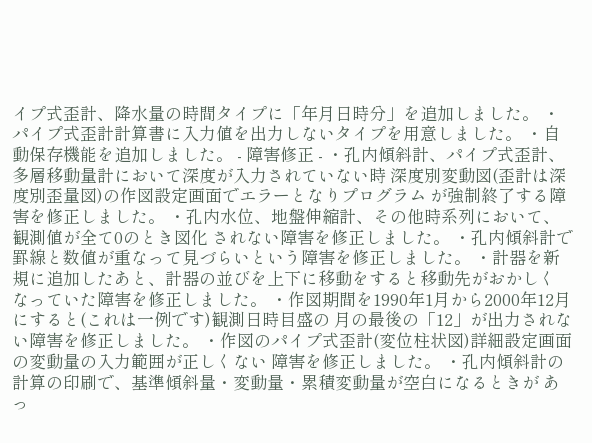イプ式歪計、降水量の時間タイプに「年月日時分」を追加しました。 ・パイプ式歪計計算書に入力値を出力しないタイプを用意しました。 ・自動保存機能を追加しました。 - 障害修正 - ・孔内傾斜計、パイプ式歪計、多層移動量計において深度が入力されていない時 深度別変動図(歪計は深度別歪量図)の作図設定画面でエラーとなりプログラム が強制終了する障害を修正しました。 ・孔内水位、地盤伸縮計、その他時系列において、観測値が全て0のとき図化 されない障害を修正しました。 ・孔内傾斜計で罫線と数値が重なって見づらいという障害を修正しました。 ・計器を新規に追加したあと、計器の並びを上下に移動をすると移動先がおかしく なっていた障害を修正しました。 ・作図期間を1990年1月から2000年12月にすると(これは一例です)観測日時目盛の 月の最後の「12」が出力されない障害を修正しました。 ・作図のパイプ式歪計(変位柱状図)詳細設定画面の変動量の入力範囲が正しくない 障害を修正しました。 ・孔内傾斜計の計算の印刷で、基準傾斜量・変動量・累積変動量が空白になるときが あっ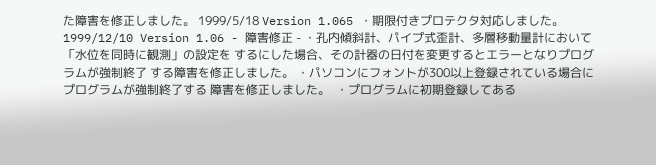た障害を修正しました。 1999/5/18 Version 1.065 ・期限付きプロテクタ対応しました。 1999/12/10 Version 1.06 - 障害修正 - ・孔内傾斜計、パイプ式歪計、多層移動量計において「水位を同時に観測」の設定を するにした場合、その計器の日付を変更するとエラーとなりプログラムが強制終了 する障害を修正しました。 ・パソコンにフォントが300以上登録されている場合にプログラムが強制終了する 障害を修正しました。  ・プログラムに初期登録してある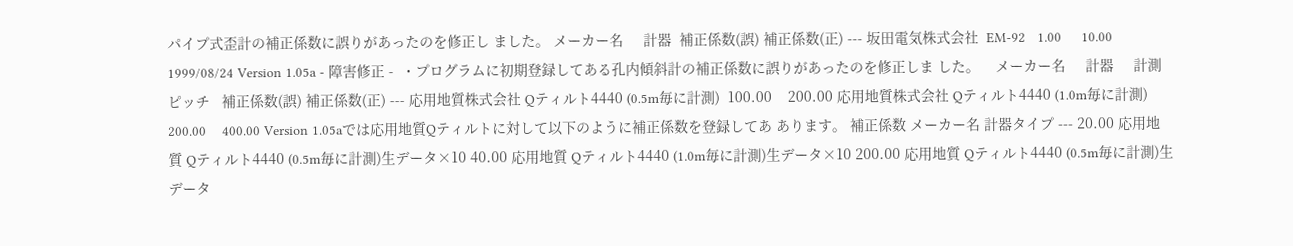パイプ式歪計の補正係数に誤りがあったのを修正し ました。 メーカー名     計器  補正係数(誤) 補正係数(正) --- 坂田電気株式会社  EM-92   1.00     10.00 1999/08/24 Version 1.05a - 障害修正 -  ・プログラムに初期登録してある孔内傾斜計の補正係数に誤りがあったのを修正しま した。    メーカー名     計器     計測ピッチ   補正係数(誤) 補正係数(正) --- 応用地質株式会社 Qティルト4440 (0.5m毎に計測)  100.00    200.00 応用地質株式会社 Qティルト4440 (1.0m毎に計測)  200.00    400.00 Version 1.05aでは応用地質Qティルトに対して以下のように補正係数を登録してあ あります。 補正係数 メーカー名 計器タイプ --- 20.00 応用地質 Qティルト4440 (0.5m毎に計測)生データ×10 40.00 応用地質 Qティルト4440 (1.0m毎に計測)生データ×10 200.00 応用地質 Qティルト4440 (0.5m毎に計測)生データ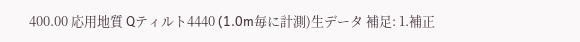400.00 応用地質 Qティルト4440 (1.0m毎に計測)生データ 補足: 1.補正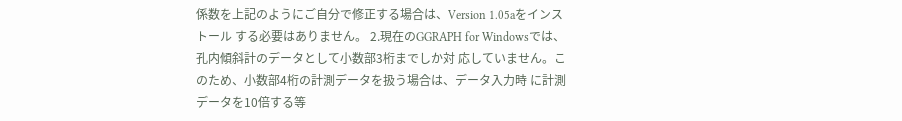係数を上記のようにご自分で修正する場合は、Version 1.05aをインストール する必要はありません。 2.現在のGGRAPH for Windowsでは、孔内傾斜計のデータとして小数部3桁までしか対 応していません。このため、小数部4桁の計測データを扱う場合は、データ入力時 に計測データを10倍する等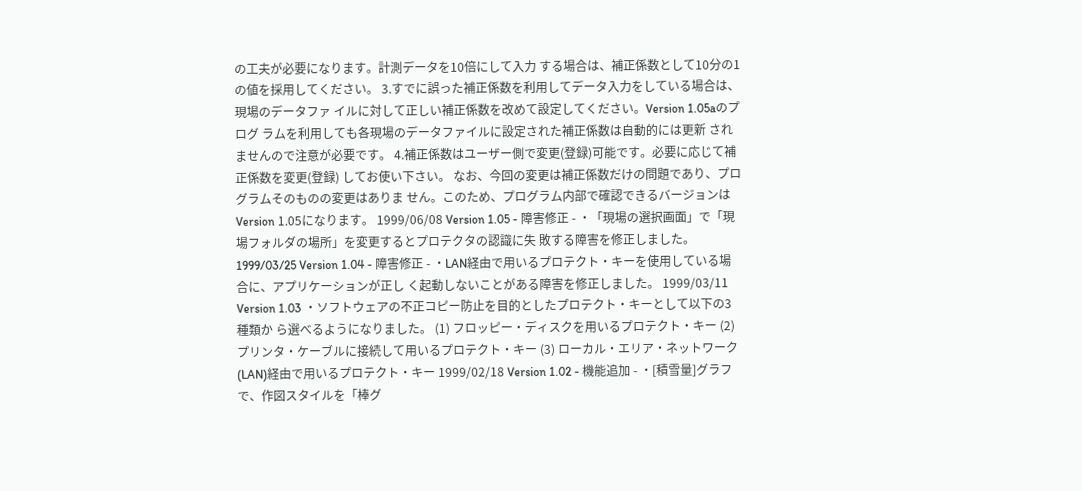の工夫が必要になります。計測データを10倍にして入力 する場合は、補正係数として10分の1の値を採用してください。 3.すでに誤った補正係数を利用してデータ入力をしている場合は、現場のデータファ イルに対して正しい補正係数を改めて設定してください。Version 1.05aのプログ ラムを利用しても各現場のデータファイルに設定された補正係数は自動的には更新 されませんので注意が必要です。 4.補正係数はユーザー側で変更(登録)可能です。必要に応じて補正係数を変更(登録) してお使い下さい。 なお、今回の変更は補正係数だけの問題であり、プログラムそのものの変更はありま せん。このため、プログラム内部で確認できるバージョンはVersion 1.05になります。 1999/06/08 Version 1.05 - 障害修正 - ・「現場の選択画面」で「現場フォルダの場所」を変更するとプロテクタの認識に失 敗する障害を修正しました。 1999/03/25 Version 1.04 - 障害修正 - ・LAN経由で用いるプロテクト・キーを使用している場合に、アプリケーションが正し く起動しないことがある障害を修正しました。 1999/03/11 Version 1.03 ・ソフトウェアの不正コピー防止を目的としたプロテクト・キーとして以下の3種類か ら選べるようになりました。 (1) フロッピー・ディスクを用いるプロテクト・キー (2) プリンタ・ケーブルに接続して用いるプロテクト・キー (3) ローカル・エリア・ネットワーク(LAN)経由で用いるプロテクト・キー 1999/02/18 Version 1.02 - 機能追加 - ・[積雪量]グラフで、作図スタイルを「棒グ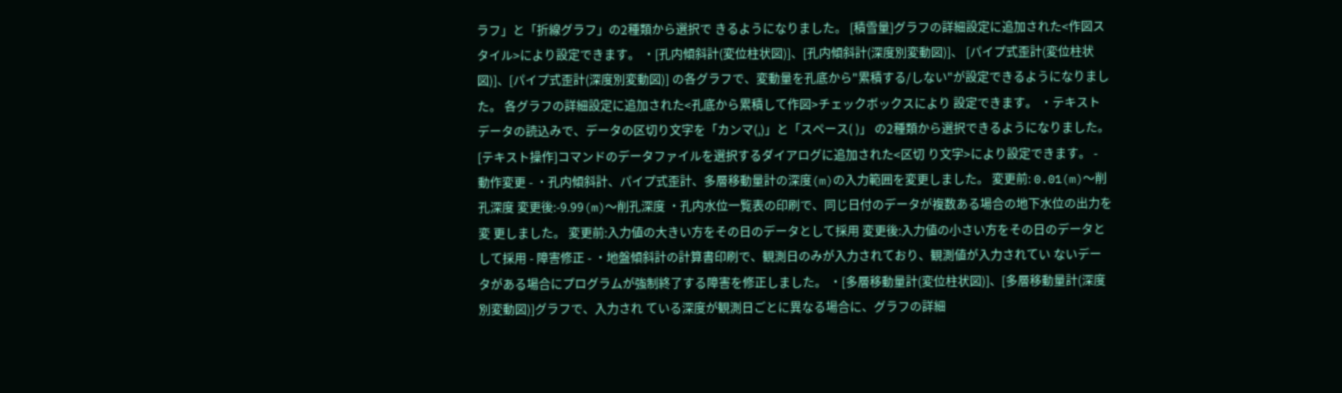ラフ」と「折線グラフ」の2種類から選択で きるようになりました。 [積雪量]グラフの詳細設定に追加された<作図スタイル>により設定できます。 ・[孔内傾斜計(変位柱状図)]、[孔内傾斜計(深度別変動図)]、 [パイプ式歪計(変位柱状図)]、[パイプ式歪計(深度別変動図)] の各グラフで、変動量を孔底から"累積する/しない"が設定できるようになりまし た。 各グラフの詳細設定に追加された<孔底から累積して作図>チェックボックスにより 設定できます。 ・テキストデータの読込みで、データの区切り文字を「カンマ(,)」と「スペース( )」 の2種類から選択できるようになりました。 [テキスト操作]コマンドのデータファイルを選択するダイアログに追加された<区切 り文字>により設定できます。 - 動作変更 - ・孔内傾斜計、パイプ式歪計、多層移動量計の深度(m)の入力範囲を変更しました。 変更前: 0.01(m)〜削孔深度 変更後:-9.99(m)〜削孔深度 ・孔内水位一覧表の印刷で、同じ日付のデータが複数ある場合の地下水位の出力を変 更しました。 変更前:入力値の大きい方をその日のデータとして採用 変更後:入力値の小さい方をその日のデータとして採用 - 障害修正 - ・地盤傾斜計の計算書印刷で、観測日のみが入力されており、観測値が入力されてい ないデータがある場合にプログラムが強制終了する障害を修正しました。 ・[多層移動量計(変位柱状図)]、[多層移動量計(深度別変動図)]グラフで、入力され ている深度が観測日ごとに異なる場合に、グラフの詳細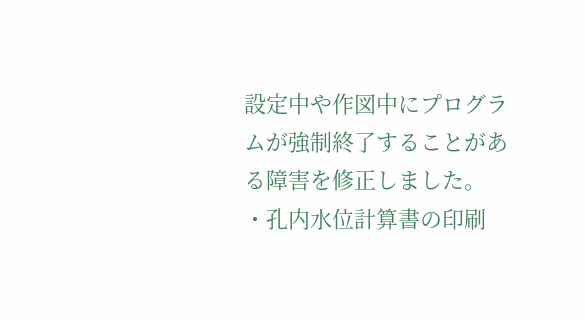設定中や作図中にプログラ ムが強制終了することがある障害を修正しました。 ・孔内水位計算書の印刷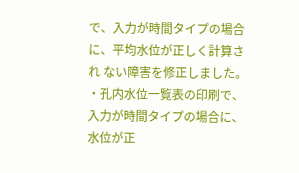で、入力が時間タイプの場合に、平均水位が正しく計算され ない障害を修正しました。 ・孔内水位一覧表の印刷で、入力が時間タイプの場合に、水位が正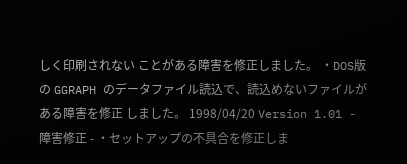しく印刷されない ことがある障害を修正しました。 ・DOS版の GGRAPH のデータファイル読込で、読込めないファイルがある障害を修正 しました。 1998/04/20 Version 1.01 - 障害修正 - ・セットアップの不具合を修正しま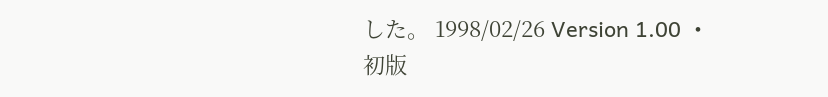した。 1998/02/26 Version 1.00 ・初版